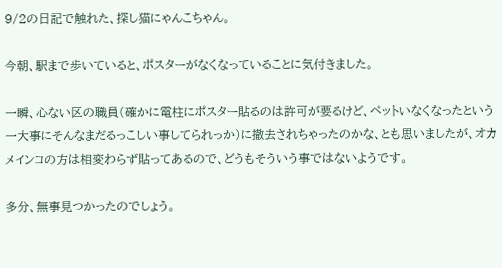9/2の日記で触れた、探し猫にゃんこちゃん。

今朝、駅まで歩いていると、ポスターがなくなっていることに気付きました。

一瞬、心ない区の職員(確かに電柱にポスター貼るのは許可が要るけど、ペットいなくなったという一大事にそんなまだるっこしい事してられっか)に撤去されちゃったのかな、とも思いましたが、オカメインコの方は相変わらず貼ってあるので、どうもそういう事ではないようです。

多分、無事見つかったのでしょう。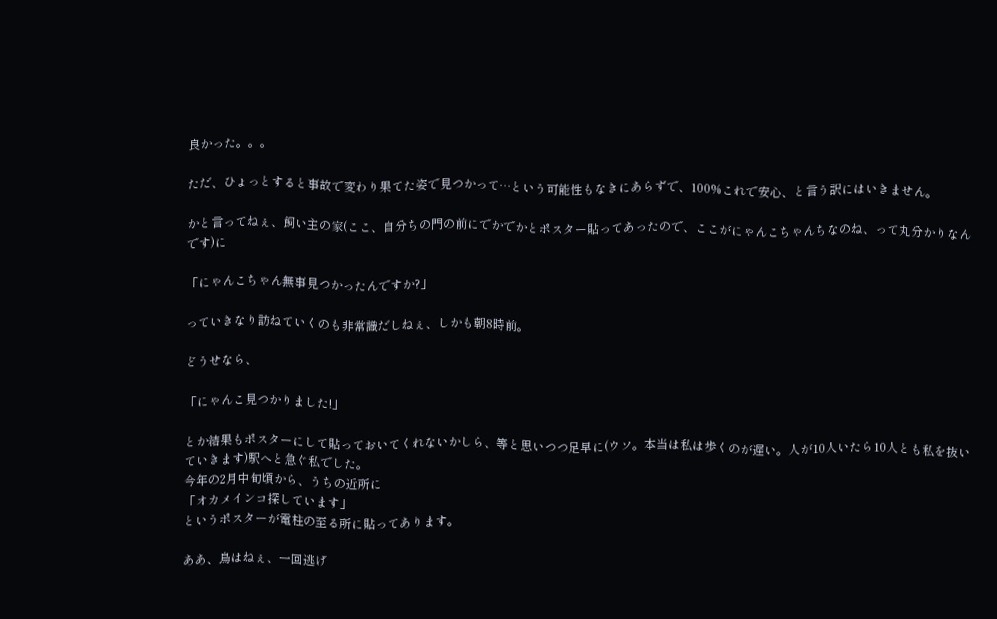良かった。。。

ただ、ひょっとすると事故で変わり果てた姿で見つかって…という可能性もなきにあらずで、100%これで安心、と言う訳にはいきません。

かと言ってねぇ、飼い主の家(ここ、自分ちの門の前にでかでかとポスター貼ってあったので、ここがにゃんこちゃんちなのね、って丸分かりなんです)に

「にゃんこちゃん無事見つかったんですか?」

っていきなり訪ねていくのも非常識だしねぇ、しかも朝8時前。

どうせなら、

「にゃんこ見つかりました!」

とか結果もポスターにして貼っておいてくれないかしら、等と思いつつ足早に(ウソ。本当は私は歩くのが遅い。人が10人いたら10人とも私を抜いていきます)駅へと急ぐ私でした。
今年の2月中旬頃から、うちの近所に
「オカメインコ探しています」
というポスターが電柱の至る所に貼ってあります。

ああ、鳥はねぇ、一回逃げ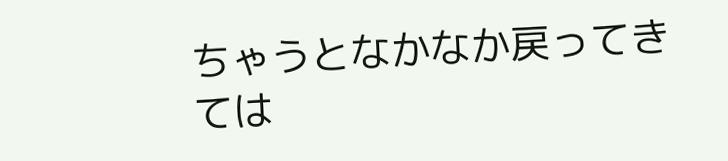ちゃうとなかなか戻ってきては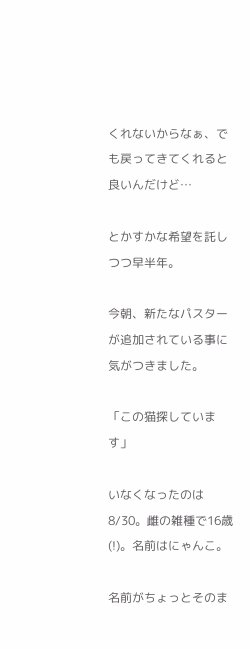くれないからなぁ、でも戻ってきてくれると良いんだけど…

とかすかな希望を託しつつ早半年。

今朝、新たなパスターが追加されている事に気がつきました。

「この猫探しています」

いなくなったのは8/30。雌の雑種で16歳(!)。名前はにゃんこ。

名前がちょっとそのま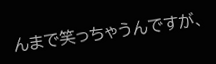んまで笑っちゃうんですが、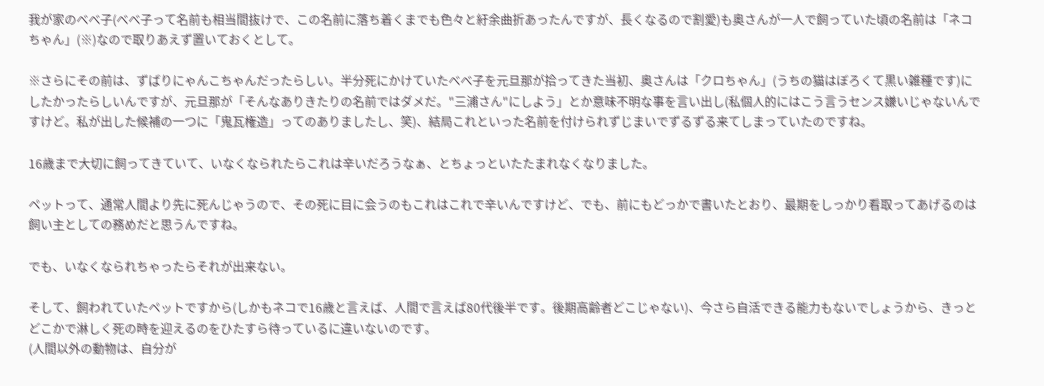我が家のべべ子(べべ子って名前も相当間抜けで、この名前に落ち着くまでも色々と紆余曲折あったんですが、長くなるので割愛)も奥さんが一人で飼っていた頃の名前は「ネコちゃん」(※)なので取りあえず置いておくとして。

※さらにその前は、ずばりにゃんこちゃんだったらしい。半分死にかけていたべべ子を元旦那が拾ってきた当初、奥さんは「クロちゃん」(うちの猫はぼろくて黒い雑種です)にしたかったらしいんですが、元旦那が「そんなありきたりの名前ではダメだ。"三浦さん"にしよう」とか意味不明な事を言い出し(私個人的にはこう言うセンス嫌いじゃないんですけど。私が出した候補の一つに「鬼瓦権造」ってのありましたし、笑)、結局これといった名前を付けられずじまいでずるずる来てしまっていたのですね。

16歳まで大切に飼ってきていて、いなくなられたらこれは辛いだろうなぁ、とちょっといたたまれなくなりました。

ペットって、通常人間より先に死んじゃうので、その死に目に会うのもこれはこれで辛いんですけど、でも、前にもどっかで書いたとおり、最期をしっかり看取ってあげるのは飼い主としての務めだと思うんですね。

でも、いなくなられちゃったらそれが出来ない。

そして、飼われていたペットですから(しかもネコで16歳と言えば、人間で言えば80代後半です。後期高齢者どこじゃない)、今さら自活できる能力もないでしょうから、きっとどこかで淋しく死の時を迎えるのをひたすら待っているに違いないのです。
(人間以外の動物は、自分が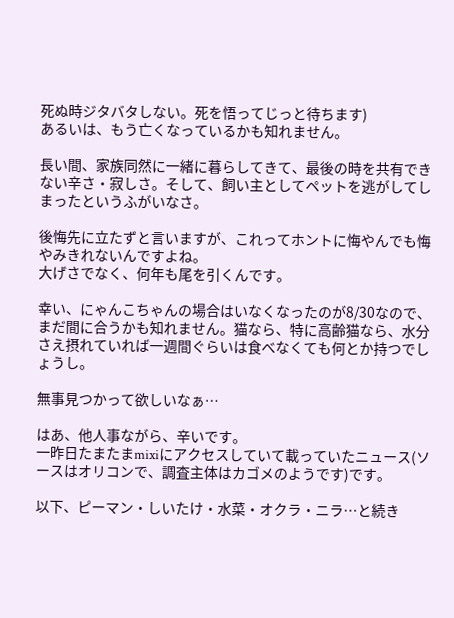死ぬ時ジタバタしない。死を悟ってじっと待ちます)
あるいは、もう亡くなっているかも知れません。

長い間、家族同然に一緒に暮らしてきて、最後の時を共有できない辛さ・寂しさ。そして、飼い主としてペットを逃がしてしまったというふがいなさ。

後悔先に立たずと言いますが、これってホントに悔やんでも悔やみきれないんですよね。
大げさでなく、何年も尾を引くんです。

幸い、にゃんこちゃんの場合はいなくなったのが8/30なので、まだ間に合うかも知れません。猫なら、特に高齢猫なら、水分さえ摂れていれば一週間ぐらいは食べなくても何とか持つでしょうし。

無事見つかって欲しいなぁ…

はあ、他人事ながら、辛いです。
一昨日たまたまmixiにアクセスしていて載っていたニュース(ソースはオリコンで、調査主体はカゴメのようです)です。

以下、ピーマン・しいたけ・水菜・オクラ・ニラ…と続き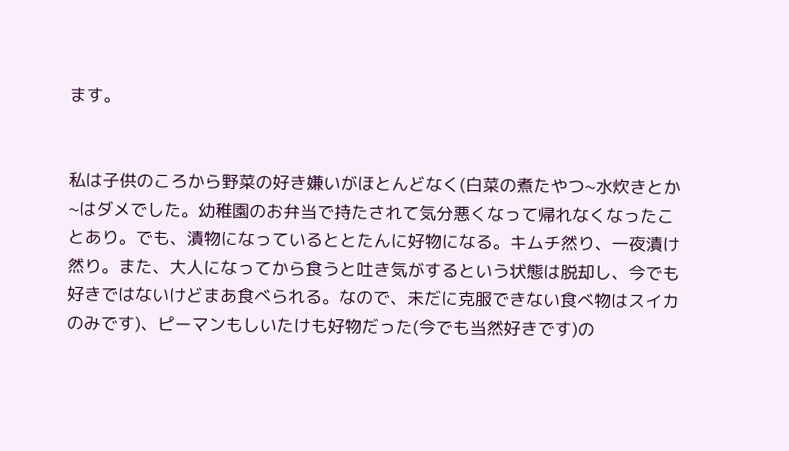ます。


私は子供のころから野菜の好き嫌いがほとんどなく(白菜の煮たやつ~水炊きとか~はダメでした。幼稚園のお弁当で持たされて気分悪くなって帰れなくなったことあり。でも、漬物になっているととたんに好物になる。キムチ然り、一夜漬け然り。また、大人になってから食うと吐き気がするという状態は脱却し、今でも好きではないけどまあ食べられる。なので、未だに克服できない食べ物はスイカのみです)、ピーマンもしいたけも好物だった(今でも当然好きです)の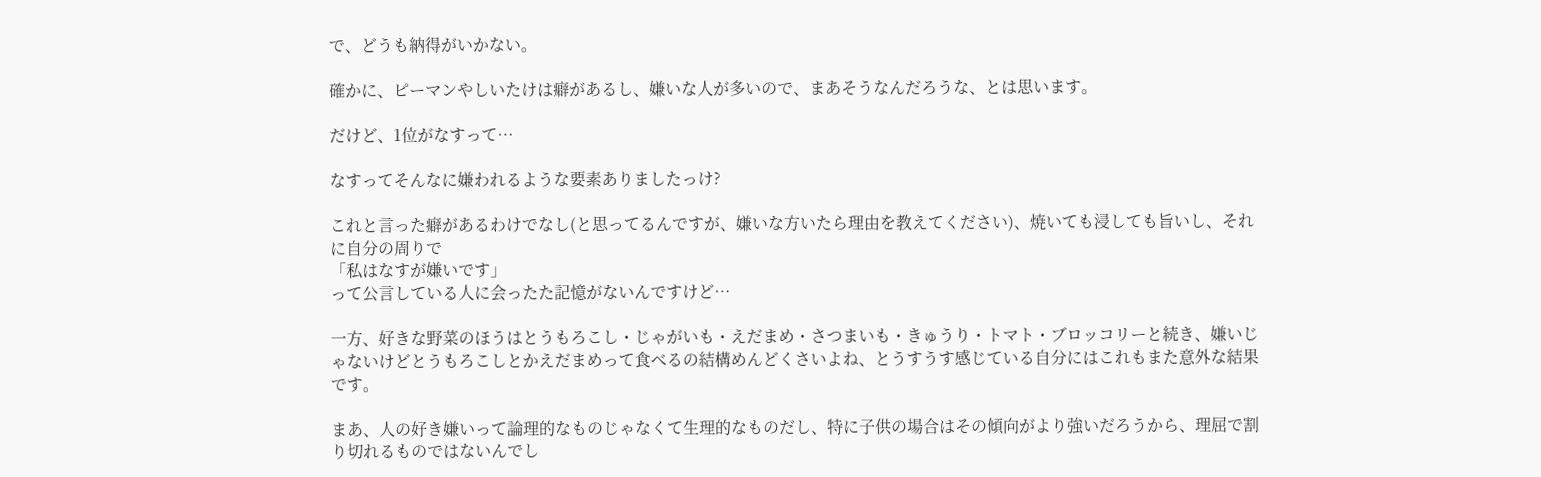で、どうも納得がいかない。

確かに、ピーマンやしいたけは癖があるし、嫌いな人が多いので、まあそうなんだろうな、とは思います。

だけど、1位がなすって…

なすってそんなに嫌われるような要素ありましたっけ?

これと言った癖があるわけでなし(と思ってるんですが、嫌いな方いたら理由を教えてください)、焼いても浸しても旨いし、それに自分の周りで
「私はなすが嫌いです」
って公言している人に会ったた記憶がないんですけど…

一方、好きな野菜のほうはとうもろこし・じゃがいも・えだまめ・さつまいも・きゅうり・トマト・ブロッコリーと続き、嫌いじゃないけどとうもろこしとかえだまめって食べるの結構めんどくさいよね、とうすうす感じている自分にはこれもまた意外な結果です。

まあ、人の好き嫌いって論理的なものじゃなくて生理的なものだし、特に子供の場合はその傾向がより強いだろうから、理屈で割り切れるものではないんでし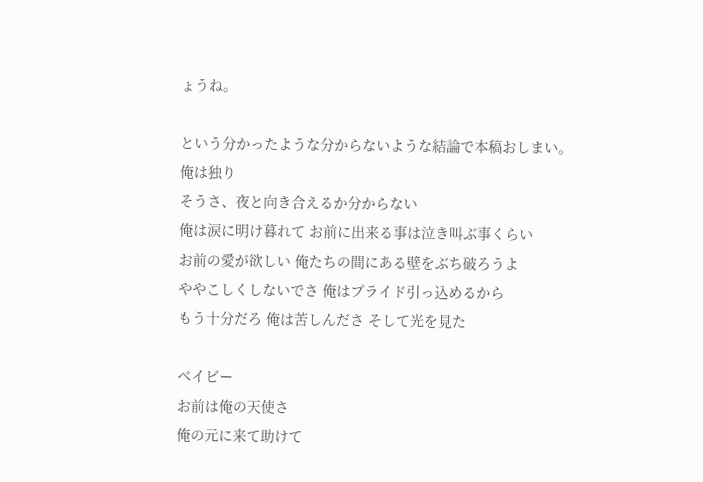ょうね。

という分かったような分からないような結論で本稿おしまい。
俺は独り
そうさ、夜と向き合えるか分からない
俺は涙に明け暮れて お前に出来る事は泣き叫ぶ事くらい
お前の愛が欲しい 俺たちの間にある壁をぶち破ろうよ
ややこしくしないでさ 俺はプライド引っ込めるから
もう十分だろ 俺は苦しんださ そして光を見た

ベイビー
お前は俺の天使さ
俺の元に来て助けて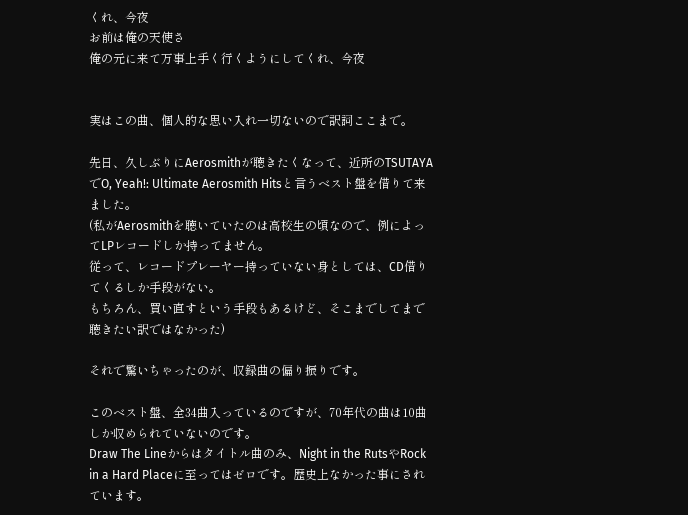くれ、今夜
お前は俺の天使さ
俺の元に来て万事上手く行くようにしてくれ、今夜


実はこの曲、個人的な思い入れ一切ないので訳詞ここまで。

先日、久しぶりにAerosmithが聴きたくなって、近所のTSUTAYAでO, Yeah!: Ultimate Aerosmith Hitsと言うベスト盤を借りて来ました。
(私がAerosmithを聴いていたのは高校生の頃なので、例によってLPレコードしか持ってません。
従って、レコードプレーヤー持っていない身としては、CD借りてくるしか手段がない。
もちろん、買い直すという手段もあるけど、そこまでしてまで聴きたい訳ではなかった)

それで驚いちゃったのが、収録曲の偏り振りです。

このベスト盤、全34曲入っているのですが、70年代の曲は10曲しか収められていないのです。
Draw The Lineからはタイトル曲のみ、Night in the RutsやRock in a Hard Placeに至ってはゼロです。歴史上なかった事にされています。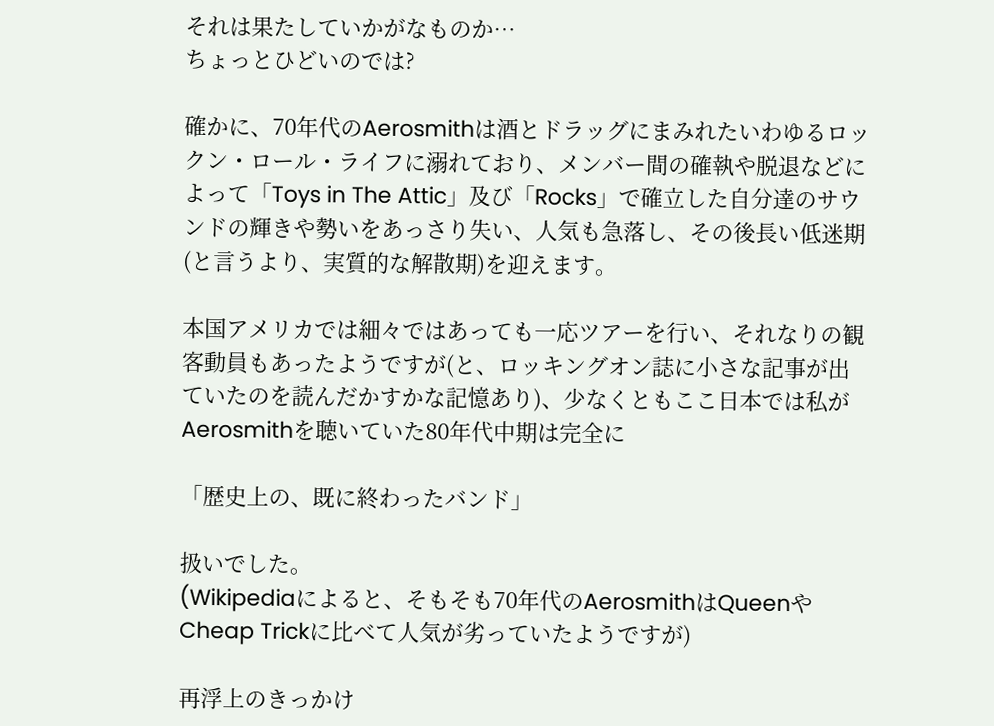それは果たしていかがなものか…
ちょっとひどいのでは?

確かに、70年代のAerosmithは酒とドラッグにまみれたいわゆるロックン・ロール・ライフに溺れており、メンバー間の確執や脱退などによって「Toys in The Attic」及び「Rocks」で確立した自分達のサウンドの輝きや勢いをあっさり失い、人気も急落し、その後長い低迷期(と言うより、実質的な解散期)を迎えます。

本国アメリカでは細々ではあっても一応ツアーを行い、それなりの観客動員もあったようですが(と、ロッキングオン誌に小さな記事が出ていたのを読んだかすかな記憶あり)、少なくともここ日本では私がAerosmithを聴いていた80年代中期は完全に

「歴史上の、既に終わったバンド」

扱いでした。
(Wikipediaによると、そもそも70年代のAerosmithはQueenやCheap Trickに比べて人気が劣っていたようですが)

再浮上のきっかけ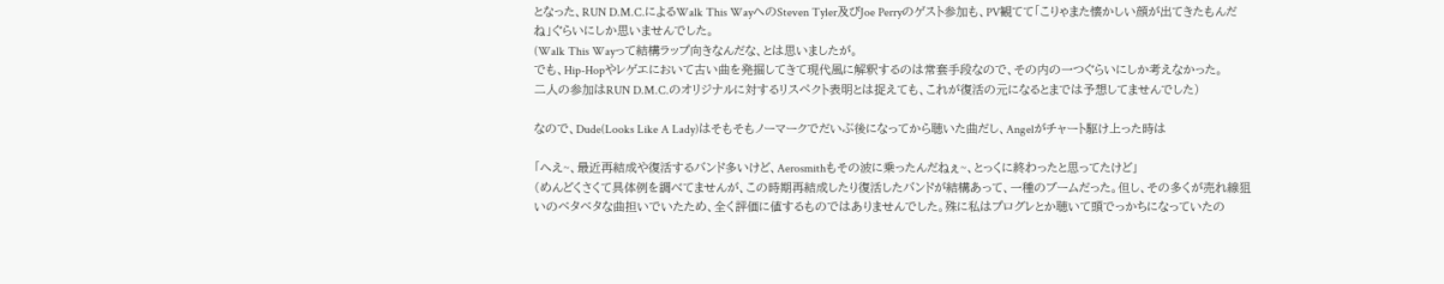となった、RUN D.M.C.によるWalk This WayへのSteven Tyler及びJoe Perryのゲスト参加も、PV観てて「こりゃまた懐かしい顔が出てきたもんだね」ぐらいにしか思いませんでした。
(Walk This Wayって結構ラップ向きなんだな、とは思いましたが。
でも、Hip-Hopやレゲエにおいて古い曲を発掘してきて現代風に解釈するのは常套手段なので、その内の一つぐらいにしか考えなかった。
二人の参加はRUN D.M.C.のオリジナルに対するリスペクト表明とは捉えても、これが復活の元になるとまでは予想してませんでした)

なので、Dude(Looks Like A Lady)はそもそもノーマークでだいぶ後になってから聴いた曲だし、Angelがチャート駆け上った時は

「へえ~、最近再結成や復活するバンド多いけど、Aerosmithもその波に乗ったんだねぇ~、とっくに終わったと思ってたけど」
(めんどくさくて具体例を調べてませんが、この時期再結成したり復活したバンドが結構あって、一種のブームだった。但し、その多くが売れ線狙いのベタベタな曲担いでいたため、全く評価に値するものではありませんでした。殊に私はプログレとか聴いて頭でっかちになっていたの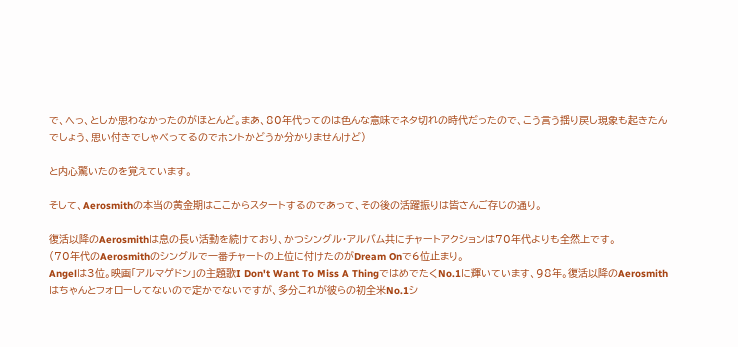で、へっ、としか思わなかったのがほとんど。まあ、80年代ってのは色んな意味でネタ切れの時代だったので、こう言う揺り戻し現象も起きたんでしょう、思い付きでしゃべってるのでホントかどうか分かりませんけど)

と内心驚いたのを覚えています。

そして、Aerosmithの本当の黄金期はここからスタートするのであって、その後の活躍振りは皆さんご存じの通り。

復活以降のAerosmithは息の長い活動を続けており、かつシングル・アルバム共にチャートアクションは70年代よりも全然上です。
(70年代のAerosmithのシングルで一番チャートの上位に付けたのがDream Onで6位止まり。
Angelは3位。映画「アルマゲドン」の主題歌I Don't Want To Miss A ThingではめでたくNo.1に輝いています、98年。復活以降のAerosmithはちゃんとフォローしてないので定かでないですが、多分これが彼らの初全米No.1シ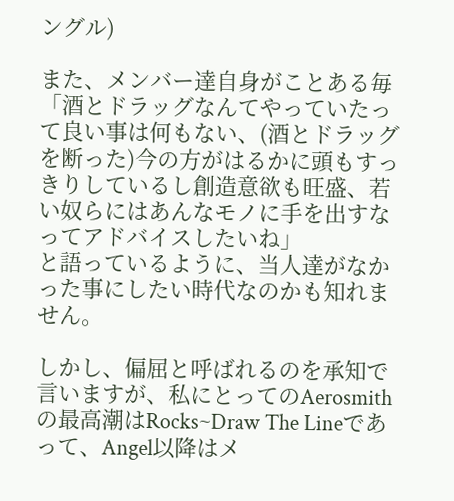ングル)

また、メンバー達自身がことある毎
「酒とドラッグなんてやっていたって良い事は何もない、(酒とドラッグを断った)今の方がはるかに頭もすっきりしているし創造意欲も旺盛、若い奴らにはあんなモノに手を出すなってアドバイスしたいね」
と語っているように、当人達がなかった事にしたい時代なのかも知れません。

しかし、偏屈と呼ばれるのを承知で言いますが、私にとってのAerosmithの最高潮はRocks~Draw The Lineであって、Angel以降はメ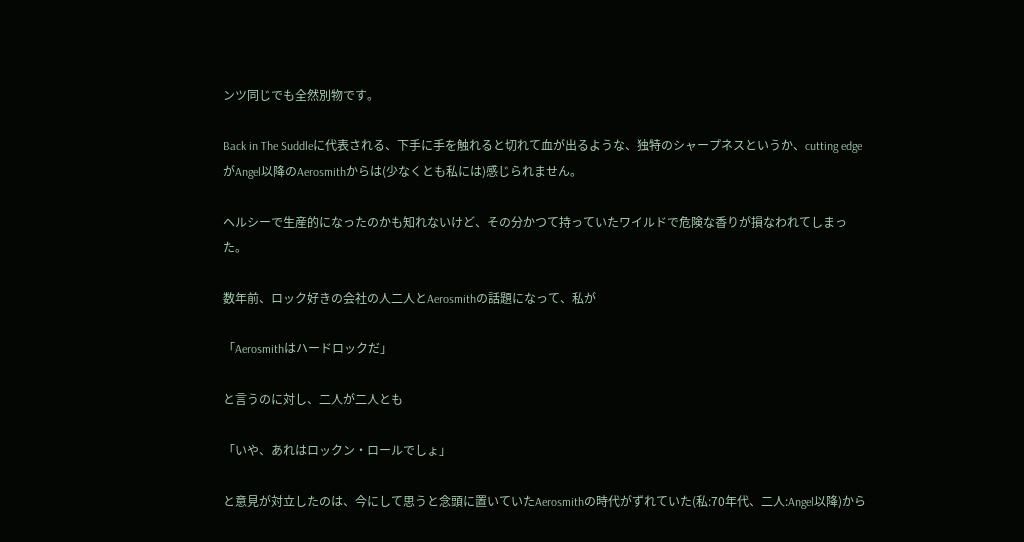ンツ同じでも全然別物です。

Back in The Suddleに代表される、下手に手を触れると切れて血が出るような、独特のシャープネスというか、cutting edgeがAngel以降のAerosmithからは(少なくとも私には)感じられません。

ヘルシーで生産的になったのかも知れないけど、その分かつて持っていたワイルドで危険な香りが損なわれてしまった。

数年前、ロック好きの会社の人二人とAerosmithの話題になって、私が

「Aerosmithはハードロックだ」

と言うのに対し、二人が二人とも

「いや、あれはロックン・ロールでしょ」

と意見が対立したのは、今にして思うと念頭に置いていたAerosmithの時代がずれていた(私:70年代、二人:Angel以降)から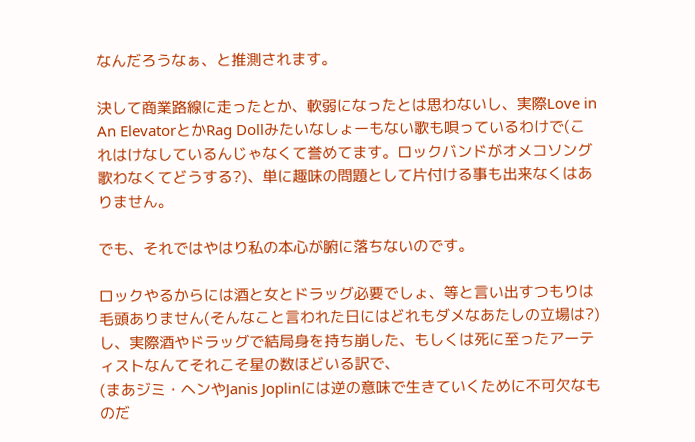なんだろうなぁ、と推測されます。

決して商業路線に走ったとか、軟弱になったとは思わないし、実際Love in An ElevatorとかRag Dollみたいなしょーもない歌も唄っているわけで(これはけなしているんじゃなくて誉めてます。ロックバンドがオメコソング歌わなくてどうする?)、単に趣味の問題として片付ける事も出来なくはありません。

でも、それではやはり私の本心が腑に落ちないのです。

ロックやるからには酒と女とドラッグ必要でしょ、等と言い出すつもりは毛頭ありません(そんなこと言われた日にはどれもダメなあたしの立場は?)し、実際酒やドラッグで結局身を持ち崩した、もしくは死に至ったアーティストなんてそれこそ星の数ほどいる訳で、
(まあジミ・ヘンやJanis Joplinには逆の意味で生きていくために不可欠なものだ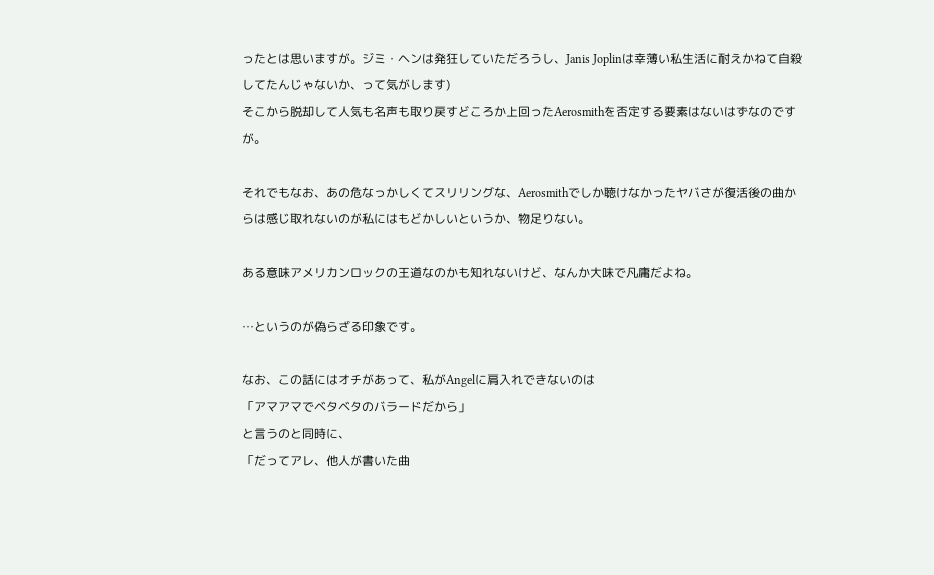ったとは思いますが。ジミ・ヘンは発狂していただろうし、Janis Joplinは幸薄い私生活に耐えかねて自殺してたんじゃないか、って気がします)
そこから脱却して人気も名声も取り戻すどころか上回ったAerosmithを否定する要素はないはずなのですが。

それでもなお、あの危なっかしくてスリリングな、Aerosmithでしか聴けなかったヤバさが復活後の曲からは感じ取れないのが私にはもどかしいというか、物足りない。

ある意味アメリカンロックの王道なのかも知れないけど、なんか大味で凡庸だよね。

…というのが偽らざる印象です。

なお、この話にはオチがあって、私がAngelに肩入れできないのは
「アマアマでベタベタのバラードだから」
と言うのと同時に、
「だってアレ、他人が書いた曲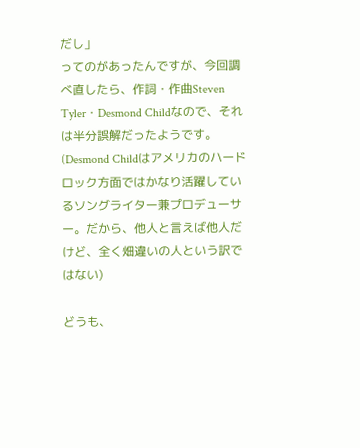だし」
ってのがあったんですが、今回調べ直したら、作詞・作曲Steven Tyler・Desmond Childなので、それは半分誤解だったようです。
(Desmond Childはアメリカのハードロック方面ではかなり活躍しているソングライター兼プロデューサー。だから、他人と言えば他人だけど、全く畑違いの人という訳ではない)

どうも、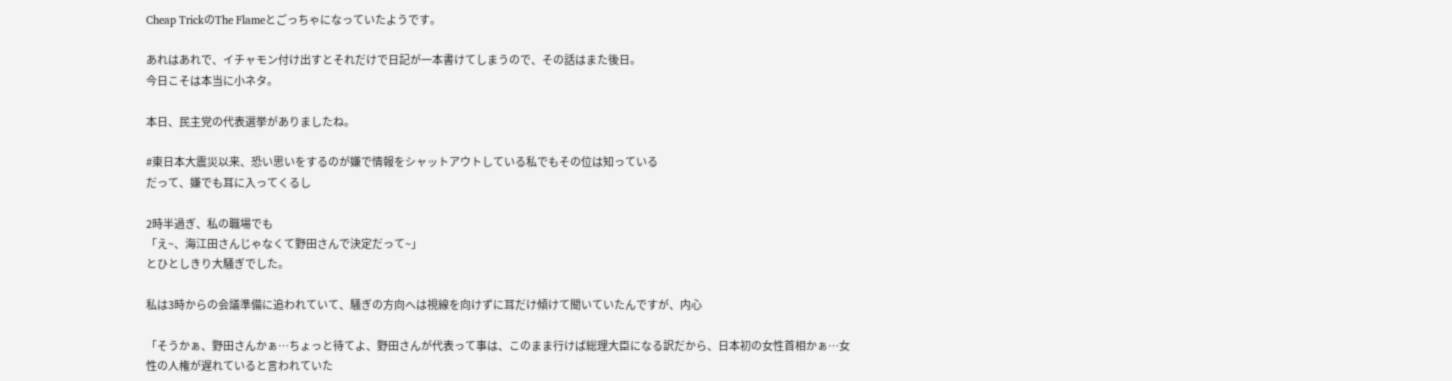Cheap TrickのThe Flameとごっちゃになっていたようです。

あれはあれで、イチャモン付け出すとそれだけで日記が一本書けてしまうので、その話はまた後日。
今日こそは本当に小ネタ。

本日、民主党の代表選挙がありましたね。

#東日本大震災以来、恐い思いをするのが嫌で情報をシャットアウトしている私でもその位は知っている
だって、嫌でも耳に入ってくるし

2時半過ぎ、私の職場でも
「え~、海江田さんじゃなくて野田さんで決定だって~」
とひとしきり大騒ぎでした。

私は3時からの会議準備に追われていて、騒ぎの方向へは視線を向けずに耳だけ傾けて聞いていたんですが、内心

「そうかぁ、野田さんかぁ…ちょっと待てよ、野田さんが代表って事は、このまま行けば総理大臣になる訳だから、日本初の女性首相かぁ…女性の人権が遅れていると言われていた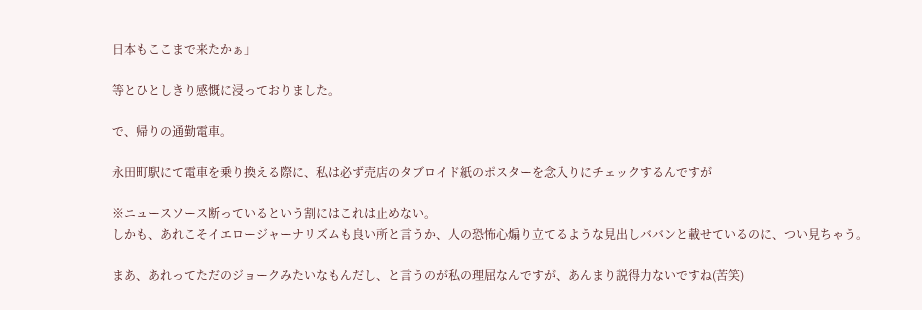日本もここまで来たかぁ」

等とひとしきり感慨に浸っておりました。

で、帰りの通勤電車。

永田町駅にて電車を乗り換える際に、私は必ず売店のタブロイド紙のポスターを念入りにチェックするんですが

※ニュースソース断っているという割にはこれは止めない。
しかも、あれこそイエロージャーナリズムも良い所と言うか、人の恐怖心煽り立てるような見出しババンと載せているのに、つい見ちゃう。

まあ、あれってただのジョークみたいなもんだし、と言うのが私の理屈なんですが、あんまり説得力ないですね(苦笑)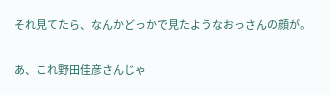それ見てたら、なんかどっかで見たようなおっさんの顔が。

あ、これ野田佳彦さんじゃ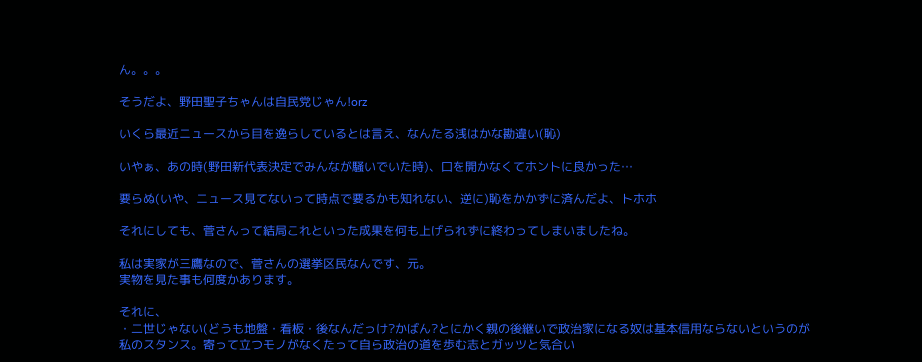ん。。。

そうだよ、野田聖子ちゃんは自民党じゃん!orz

いくら最近ニュースから目を逸らしているとは言え、なんたる浅はかな勘違い(恥)

いやぁ、あの時(野田新代表決定でみんなが騒いでいた時)、口を開かなくてホントに良かった…

要らぬ(いや、ニュース見てないって時点で要るかも知れない、逆に)恥をかかずに済んだよ、トホホ

それにしても、菅さんって結局これといった成果を何も上げられずに終わってしまいましたね。

私は実家が三鷹なので、菅さんの選挙区民なんです、元。
実物を見た事も何度かあります。

それに、
・二世じゃない(どうも地盤・看板・後なんだっけ?かばん?とにかく親の後継いで政治家になる奴は基本信用ならないというのが私のスタンス。寄って立つモノがなくたって自ら政治の道を歩む志とガッツと気合い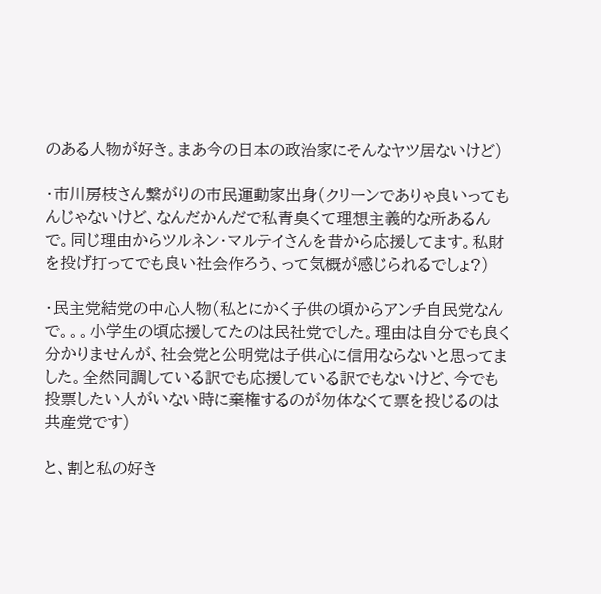のある人物が好き。まあ今の日本の政治家にそんなヤツ居ないけど)

・市川房枝さん繋がりの市民運動家出身(クリーンでありゃ良いってもんじゃないけど、なんだかんだで私青臭くて理想主義的な所あるんで。同じ理由からツルネン・マルテイさんを昔から応援してます。私財を投げ打ってでも良い社会作ろう、って気概が感じられるでしょ?)

・民主党結党の中心人物(私とにかく子供の頃からアンチ自民党なんで。。。小学生の頃応援してたのは民社党でした。理由は自分でも良く分かりませんが、社会党と公明党は子供心に信用ならないと思ってました。全然同調している訳でも応援している訳でもないけど、今でも投票したい人がいない時に棄権するのが勿体なくて票を投じるのは共産党です)

と、割と私の好き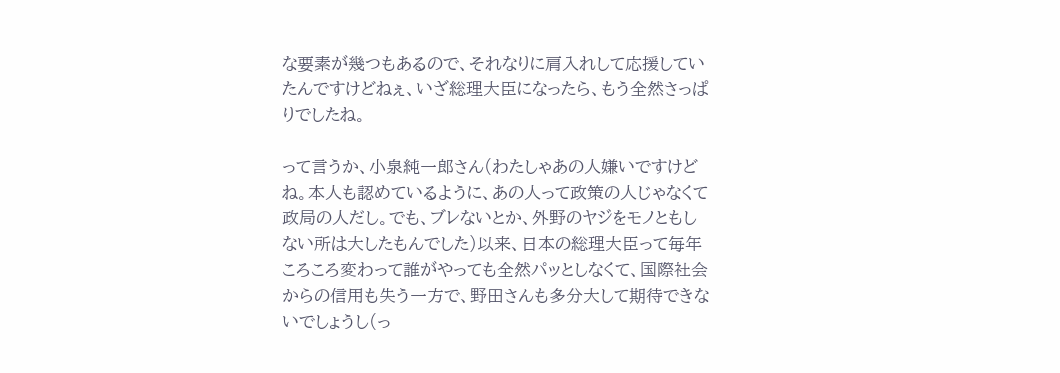な要素が幾つもあるので、それなりに肩入れして応援していたんですけどねぇ、いざ総理大臣になったら、もう全然さっぱりでしたね。

って言うか、小泉純一郎さん(わたしゃあの人嫌いですけどね。本人も認めているように、あの人って政策の人じゃなくて政局の人だし。でも、ブレないとか、外野のヤジをモノともしない所は大したもんでした)以来、日本の総理大臣って毎年ころころ変わって誰がやっても全然パッとしなくて、国際社会からの信用も失う一方で、野田さんも多分大して期待できないでしょうし(っ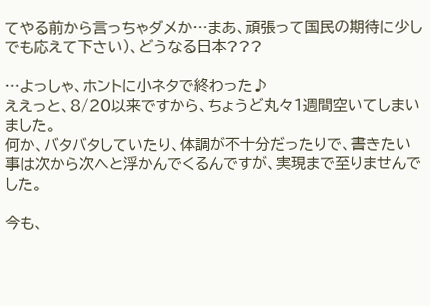てやる前から言っちゃダメか…まあ、頑張って国民の期待に少しでも応えて下さい)、どうなる日本???

…よっしゃ、ホントに小ネタで終わった♪
ええっと、8/20以来ですから、ちょうど丸々1週間空いてしまいました。
何か、バタバタしていたり、体調が不十分だったりで、書きたい事は次から次へと浮かんでくるんですが、実現まで至りませんでした。

今も、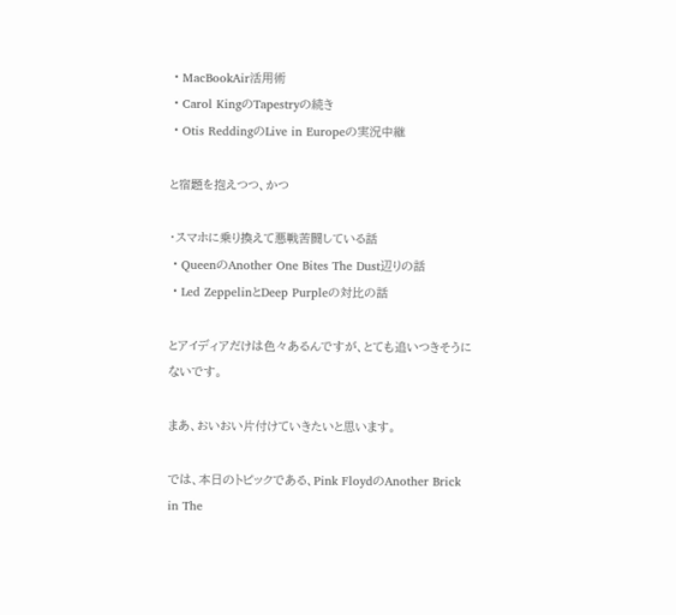・MacBookAir活用術
・Carol KingのTapestryの続き
・Otis ReddingのLive in Europeの実況中継

と宿題を抱えつつ、かつ

・スマホに乗り換えて悪戦苦闘している話
・QueenのAnother One Bites The Dust辺りの話
・Led ZeppelinとDeep Purpleの対比の話

とアイディアだけは色々あるんですが、とても追いつきそうにないです。

まあ、おいおい片付けていきたいと思います。

では、本日のトピックである、Pink FloydのAnother Brick in The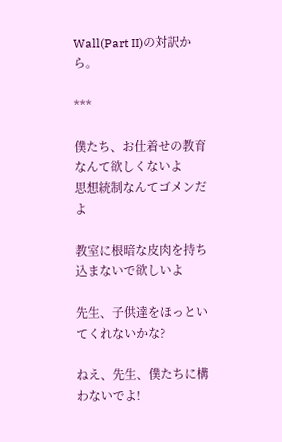Wall(Part II)の対訳から。

***

僕たち、お仕着せの教育なんて欲しくないよ
思想統制なんてゴメンだよ

教室に根暗な皮肉を持ち込まないで欲しいよ

先生、子供達をほっといてくれないかな?

ねえ、先生、僕たちに構わないでよ!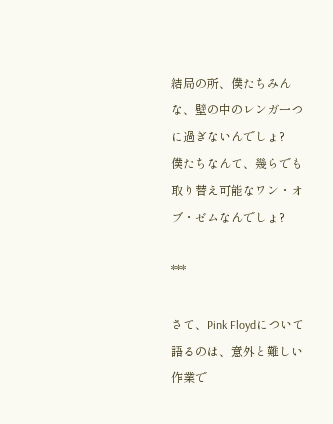結局の所、僕たちみんな、壁の中のレンガ一つに過ぎないんでしょ?
僕たちなんて、幾らでも取り替え可能なワン・オブ・ゼムなんでしょ?

***

さて、Pink Floydについて語るのは、意外と難しい作業で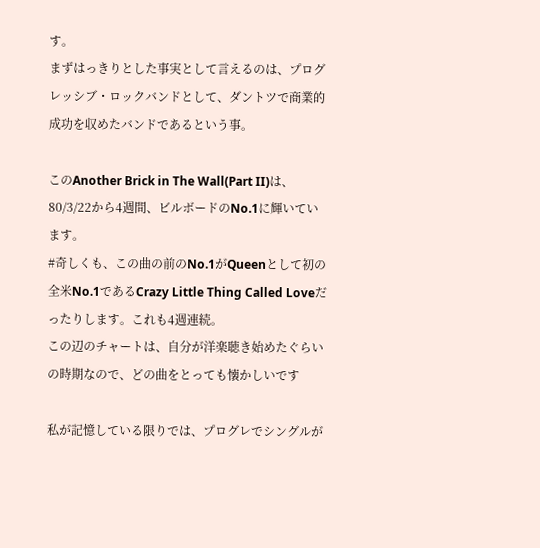す。
まずはっきりとした事実として言えるのは、プログレッシブ・ロックバンドとして、ダントツで商業的成功を収めたバンドであるという事。

このAnother Brick in The Wall(Part II)は、80/3/22から4週間、ビルボードのNo.1に輝いています。
#奇しくも、この曲の前のNo.1がQueenとして初の全米No.1であるCrazy Little Thing Called Loveだったりします。これも4週連続。
この辺のチャートは、自分が洋楽聴き始めたぐらいの時期なので、どの曲をとっても懐かしいです

私が記憶している限りでは、プログレでシングルが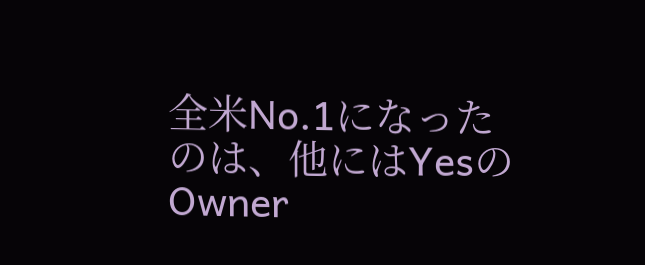全米No.1になったのは、他にはYesのOwner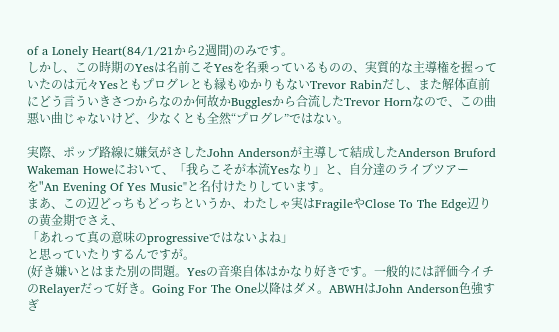of a Lonely Heart(84/1/21から2週間)のみです。
しかし、この時期のYesは名前こそYesを名乗っているものの、実質的な主導権を握っていたのは元々Yesともプログレとも縁もゆかりもないTrevor Rabinだし、また解体直前にどう言ういきさつからなのか何故かBugglesから合流したTrevor Hornなので、この曲悪い曲じゃないけど、少なくとも全然“プログレ”ではない。

実際、ポップ路線に嫌気がさしたJohn Andersonが主導して結成したAnderson Bruford Wakeman Howeにおいて、「我らこそが本流Yesなり」と、自分達のライブツアーを"An Evening Of Yes Music"と名付けたりしています。
まあ、この辺どっちもどっちというか、わたしゃ実はFragileやClose To The Edge辺りの黄金期でさえ、
「あれって真の意味のprogressiveではないよね」
と思っていたりするんですが。
(好き嫌いとはまた別の問題。Yesの音楽自体はかなり好きです。一般的には評価今イチのRelayerだって好き。Going For The One以降はダメ。ABWHはJohn Anderson色強すぎ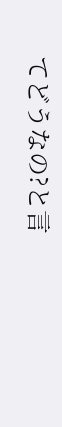てどうなの?と言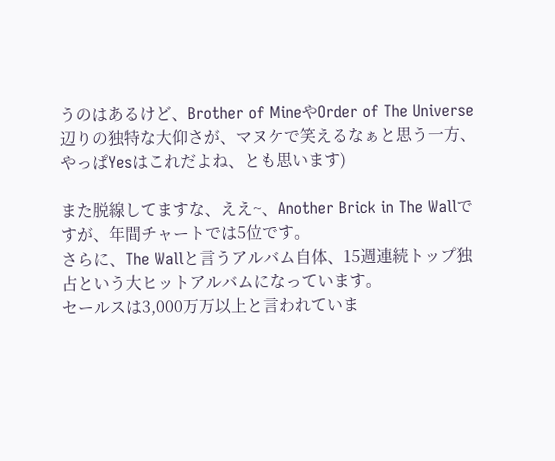うのはあるけど、Brother of MineやOrder of The Universe辺りの独特な大仰さが、マヌケで笑えるなぁと思う一方、やっぱYesはこれだよね、とも思います)

また脱線してますな、ええ~、Another Brick in The Wallですが、年間チャートでは5位です。
さらに、The Wallと言うアルバム自体、15週連続トップ独占という大ヒットアルバムになっています。
セールスは3,000万万以上と言われていま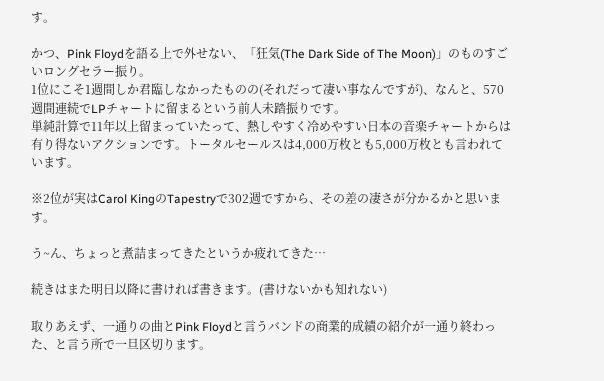す。

かつ、Pink Floydを語る上で外せない、「狂気(The Dark Side of The Moon)」のものすごいロングセラー振り。
1位にこそ1週間しか君臨しなかったものの(それだって凄い事なんですが)、なんと、570週間連続でLPチャートに留まるという前人未踏振りです。
単純計算で11年以上留まっていたって、熱しやすく冷めやすい日本の音楽チャートからは有り得ないアクションです。トータルセールスは4,000万枚とも5,000万枚とも言われています。

※2位が実はCarol KingのTapestryで302週ですから、その差の凄さが分かるかと思います。

う~ん、ちょっと煮詰まってきたというか疲れてきた…

続きはまた明日以降に書ければ書きます。(書けないかも知れない)

取りあえず、一通りの曲とPink Floydと言うバンドの商業的成績の紹介が一通り終わった、と言う所で一旦区切ります。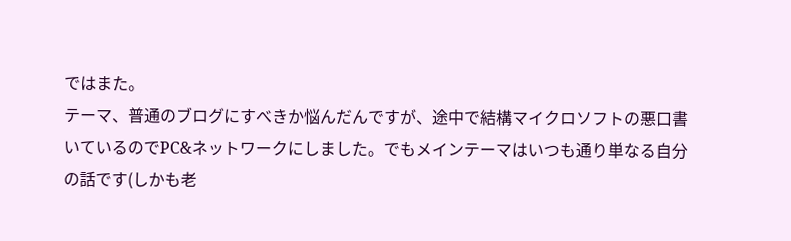ではまた。
テーマ、普通のブログにすべきか悩んだんですが、途中で結構マイクロソフトの悪口書いているのでPC&ネットワークにしました。でもメインテーマはいつも通り単なる自分の話です(しかも老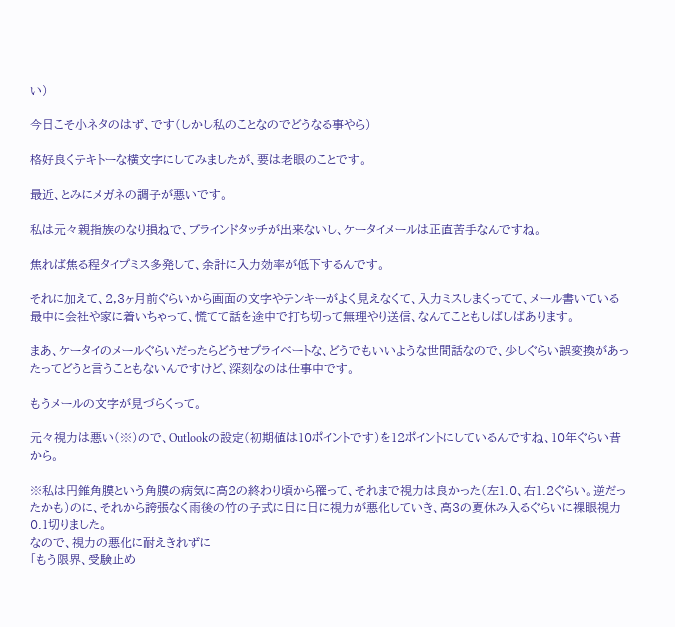い)

今日こそ小ネタのはず、です(しかし私のことなのでどうなる事やら)

格好良くテキトーな横文字にしてみましたが、要は老眼のことです。

最近、とみにメガネの調子が悪いです。

私は元々親指族のなり損ねで、ブラインドタッチが出来ないし、ケータイメールは正直苦手なんですね。

焦れば焦る程タイプミス多発して、余計に入力効率が低下するんです。

それに加えて、2,3ヶ月前ぐらいから画面の文字やテンキーがよく見えなくて、入力ミスしまくってて、メール書いている最中に会社や家に着いちゃって、慌てて話を途中で打ち切って無理やり送信、なんてこともしばしばあります。

まあ、ケータイのメールぐらいだったらどうせプライベートな、どうでもいいような世間話なので、少しぐらい誤変換があったってどうと言うこともないんですけど、深刻なのは仕事中です。

もうメールの文字が見づらくって。

元々視力は悪い(※)ので、Outlookの設定(初期値は10ポイントです)を12ポイントにしているんですね、10年ぐらい昔から。

※私は円錐角膜という角膜の病気に高2の終わり頃から罹って、それまで視力は良かった(左1.0、右1.2ぐらい。逆だったかも)のに、それから誇張なく雨後の竹の子式に日に日に視力が悪化していき、高3の夏休み入るぐらいに裸眼視力0.1切りました。
なので、視力の悪化に耐えきれずに
「もう限界、受験止め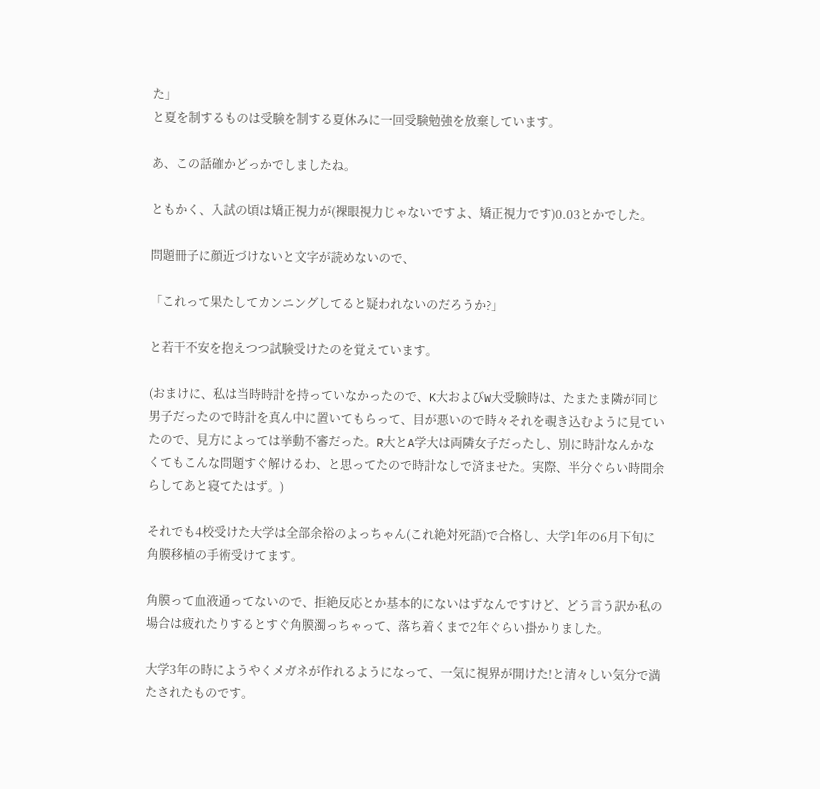た」
と夏を制するものは受験を制する夏休みに一回受験勉強を放棄しています。

あ、この話確かどっかでしましたね。

ともかく、入試の頃は矯正視力が(裸眼視力じゃないですよ、矯正視力です)0.03とかでした。

問題冊子に顔近づけないと文字が読めないので、

「これって果たしてカンニングしてると疑われないのだろうか?」

と若干不安を抱えつつ試験受けたのを覚えています。

(おまけに、私は当時時計を持っていなかったので、K大およびW大受験時は、たまたま隣が同じ男子だったので時計を真ん中に置いてもらって、目が悪いので時々それを覗き込むように見ていたので、見方によっては挙動不審だった。R大とA学大は両隣女子だったし、別に時計なんかなくてもこんな問題すぐ解けるわ、と思ってたので時計なしで済ませた。実際、半分ぐらい時間余らしてあと寝てたはず。)

それでも4校受けた大学は全部余裕のよっちゃん(これ絶対死語)で合格し、大学1年の6月下旬に角膜移植の手術受けてます。

角膜って血液通ってないので、拒絶反応とか基本的にないはずなんですけど、どう言う訳か私の場合は疲れたりするとすぐ角膜濁っちゃって、落ち着くまで2年ぐらい掛かりました。

大学3年の時にようやくメガネが作れるようになって、一気に視界が開けた!と清々しい気分で満たされたものです。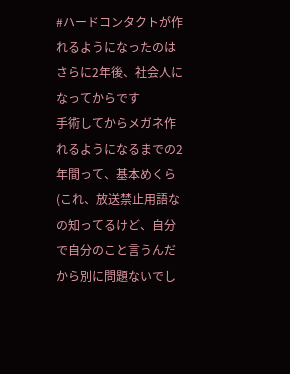#ハードコンタクトが作れるようになったのはさらに2年後、社会人になってからです
手術してからメガネ作れるようになるまでの2年間って、基本めくら(これ、放送禁止用語なの知ってるけど、自分で自分のこと言うんだから別に問題ないでし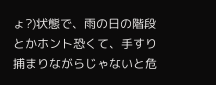ょ?)状態で、雨の日の階段とかホント恐くて、手すり捕まりながらじゃないと危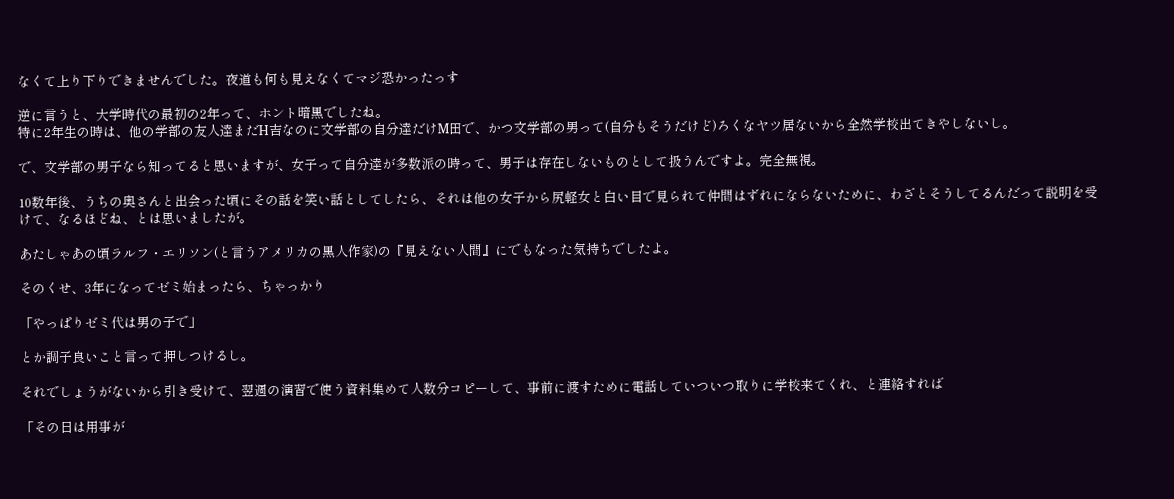なくて上り下りできませんでした。夜道も何も見えなくてマジ恐かったっす

逆に言うと、大学時代の最初の2年って、ホント暗黒でしたね。
特に2年生の時は、他の学部の友人達まだH吉なのに文学部の自分達だけM田で、かつ文学部の男って(自分もそうだけど)ろくなヤツ居ないから全然学校出てきやしないし。

で、文学部の男子なら知ってると思いますが、女子って自分達が多数派の時って、男子は存在しないものとして扱うんですよ。完全無視。

10数年後、うちの奥さんと出会った頃にその話を笑い話としてしたら、それは他の女子から尻軽女と白い目で見られて仲間はずれにならないために、わざとそうしてるんだって説明を受けて、なるほどね、とは思いましたが。

あたしゃあの頃ラルフ・エリソン(と言うアメリカの黒人作家)の『見えない人間』にでもなった気持ちでしたよ。

そのくせ、3年になってゼミ始まったら、ちゃっかり

「やっぱりゼミ代は男の子で」

とか調子良いこと言って押しつけるし。

それでしょうがないから引き受けて、翌週の演習で使う資料集めて人数分コピーして、事前に渡すために電話していついつ取りに学校来てくれ、と連絡すれば

「その日は用事が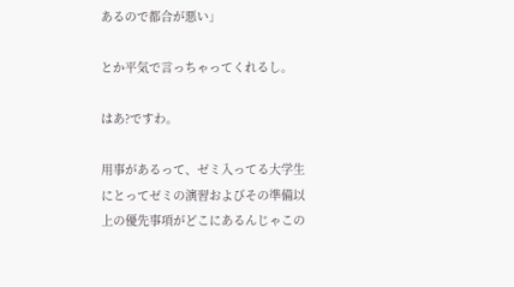あるので都合が悪い」

とか平気で言っちゃってくれるし。

はあ?ですわ。

用事があるって、ゼミ入ってる大学生にとってゼミの演習およびその準備以上の優先事項がどこにあるんじゃこの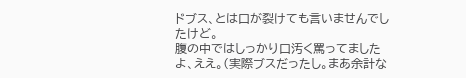ドブス、とは口が裂けても言いませんでしたけど。
腹の中ではしっかり口汚く罵ってましたよ、ええ。(実際ブスだったし。まあ余計な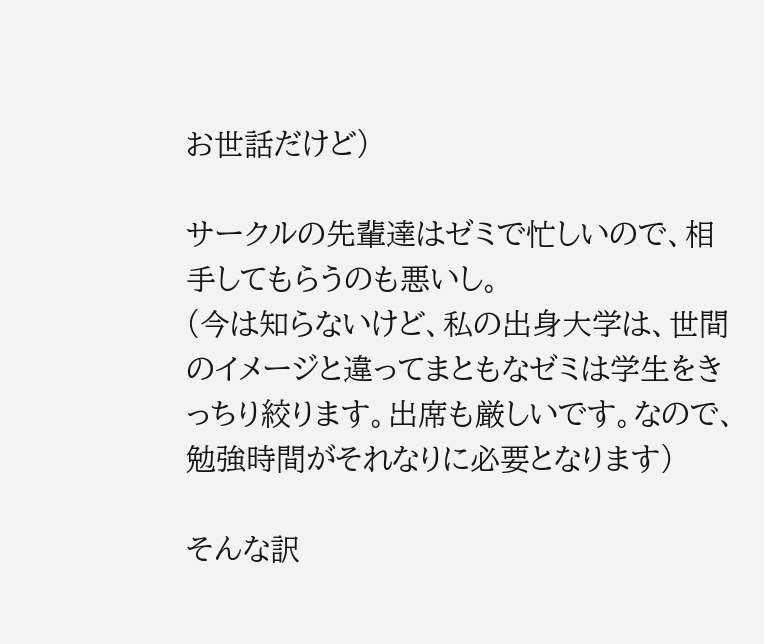お世話だけど)

サークルの先輩達はゼミで忙しいので、相手してもらうのも悪いし。
(今は知らないけど、私の出身大学は、世間のイメージと違ってまともなゼミは学生をきっちり絞ります。出席も厳しいです。なので、勉強時間がそれなりに必要となります)

そんな訳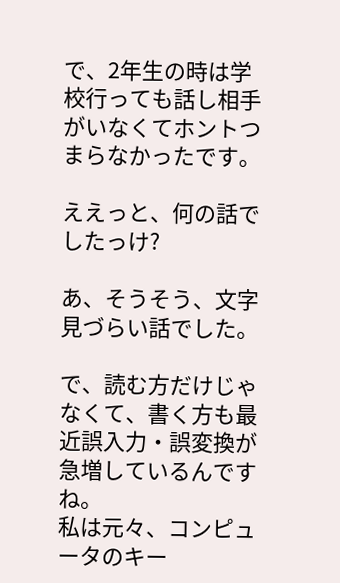で、2年生の時は学校行っても話し相手がいなくてホントつまらなかったです。

ええっと、何の話でしたっけ?

あ、そうそう、文字見づらい話でした。

で、読む方だけじゃなくて、書く方も最近誤入力・誤変換が急増しているんですね。
私は元々、コンピュータのキー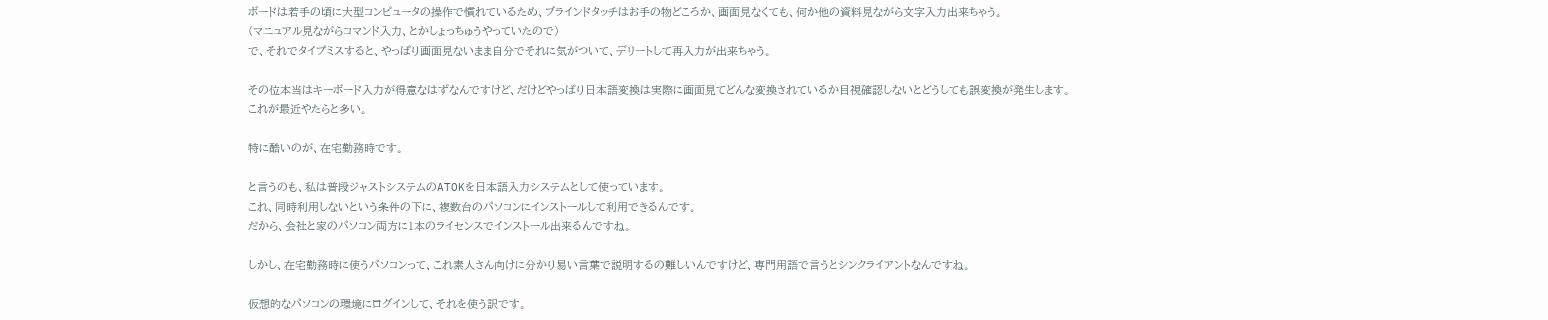ボードは若手の頃に大型コンピュータの操作で慣れているため、ブラインドタッチはお手の物どころか、画面見なくても、何か他の資料見ながら文字入力出来ちゃう。
(マニュアル見ながらコマンド入力、とかしょっちゅうやっていたので)
で、それでタイプミスすると、やっぱり画面見ないまま自分でそれに気がついて、デリートして再入力が出来ちゃう。

その位本当はキーボード入力が得意なはずなんですけど、だけどやっぱり日本語変換は実際に画面見てどんな変換されているか目視確認しないとどうしても誤変換が発生します。
これが最近やたらと多い。

特に酷いのが、在宅勤務時です。

と言うのも、私は普段ジャストシステムのATOKを日本語入力システムとして使っています。
これ、同時利用しないという条件の下に、複数台のパソコンにインストールして利用できるんです。
だから、会社と家のパソコン両方に1本のライセンスでインストール出来るんですね。

しかし、在宅勤務時に使うパソコンって、これ素人さん向けに分かり易い言葉で説明するの難しいんですけど、専門用語で言うとシンクライアントなんですね。

仮想的なパソコンの環境にログインして、それを使う訳です。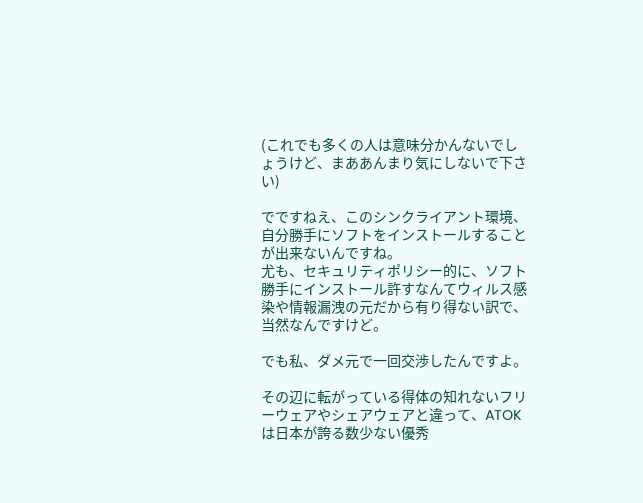(これでも多くの人は意味分かんないでしょうけど、まああんまり気にしないで下さい)

でですねえ、このシンクライアント環境、自分勝手にソフトをインストールすることが出来ないんですね。
尤も、セキュリティポリシー的に、ソフト勝手にインストール許すなんてウィルス感染や情報漏洩の元だから有り得ない訳で、当然なんですけど。

でも私、ダメ元で一回交渉したんですよ。

その辺に転がっている得体の知れないフリーウェアやシェアウェアと違って、ATOKは日本が誇る数少ない優秀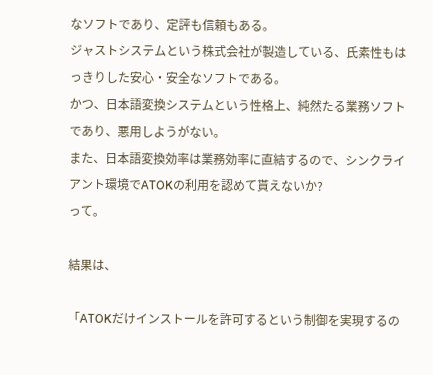なソフトであり、定評も信頼もある。
ジャストシステムという株式会社が製造している、氏素性もはっきりした安心・安全なソフトである。
かつ、日本語変換システムという性格上、純然たる業務ソフトであり、悪用しようがない。
また、日本語変換効率は業務効率に直結するので、シンクライアント環境でATOKの利用を認めて貰えないか?
って。

結果は、

「ATOKだけインストールを許可するという制御を実現するの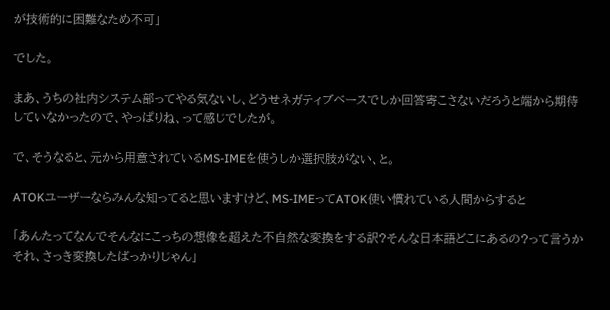が技術的に困難なため不可」

でした。

まあ、うちの社内システム部ってやる気ないし、どうせネガティブベースでしか回答寄こさないだろうと端から期待していなかったので、やっぱりね、って感じでしたが。

で、そうなると、元から用意されているMS-IMEを使うしか選択肢がない、と。

ATOKユーザーならみんな知ってると思いますけど、MS-IMEってATOK使い慣れている人間からすると

「あんたってなんでそんなにこっちの想像を超えた不自然な変換をする訳?そんな日本語どこにあるの?って言うかそれ、さっき変換したばっかりじゃん」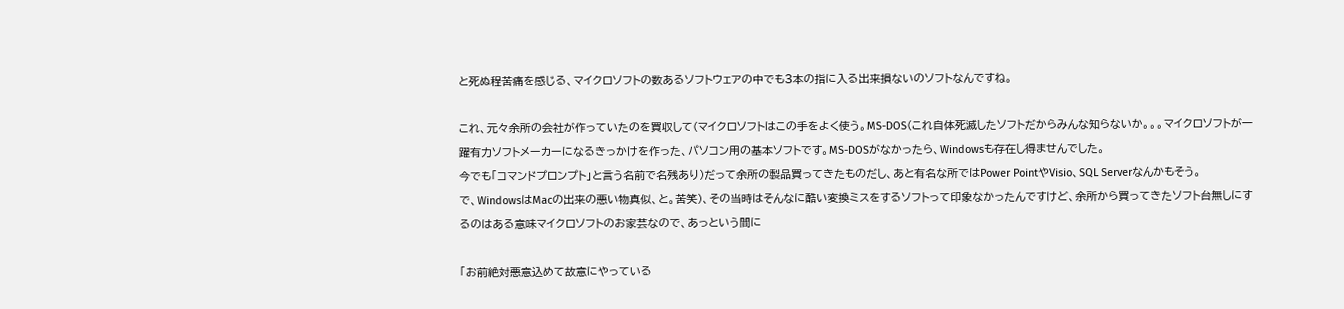と死ぬ程苦痛を感じる、マイクロソフトの数あるソフトウェアの中でも3本の指に入る出来損ないのソフトなんですね。

これ、元々余所の会社が作っていたのを買収して(マイクロソフトはこの手をよく使う。MS-DOS(これ自体死滅したソフトだからみんな知らないか。。。マイクロソフトが一躍有力ソフトメーカーになるきっかけを作った、パソコン用の基本ソフトです。MS-DOSがなかったら、Windowsも存在し得ませんでした。
今でも「コマンドプロンプト」と言う名前で名残あり)だって余所の製品買ってきたものだし、あと有名な所ではPower PointやVisio、SQL Serverなんかもそう。
で、WindowsはMacの出来の悪い物真似、と。苦笑)、その当時はそんなに酷い変換ミスをするソフトって印象なかったんですけど、余所から買ってきたソフト台無しにするのはある意味マイクロソフトのお家芸なので、あっという間に

「お前絶対悪意込めて故意にやっている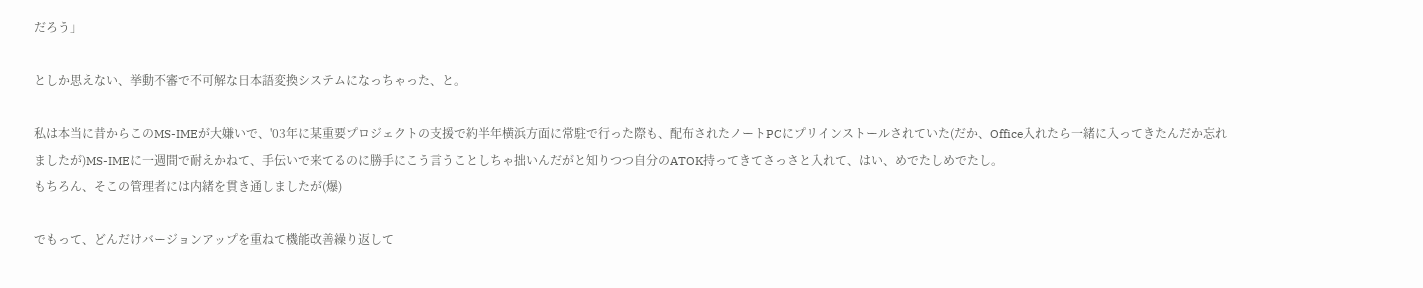だろう」

としか思えない、挙動不審で不可解な日本語変換システムになっちゃった、と。

私は本当に昔からこのMS-IMEが大嫌いで、'03年に某重要プロジェクトの支援で約半年横浜方面に常駐で行った際も、配布されたノートPCにプリインストールされていた(だか、Office入れたら一緒に入ってきたんだか忘れましたが)MS-IMEに一週間で耐えかねて、手伝いで来てるのに勝手にこう言うことしちゃ拙いんだがと知りつつ自分のATOK持ってきてさっさと入れて、はい、めでたしめでたし。
もちろん、そこの管理者には内緒を貫き通しましたが(爆)

でもって、どんだけバージョンアップを重ねて機能改善繰り返して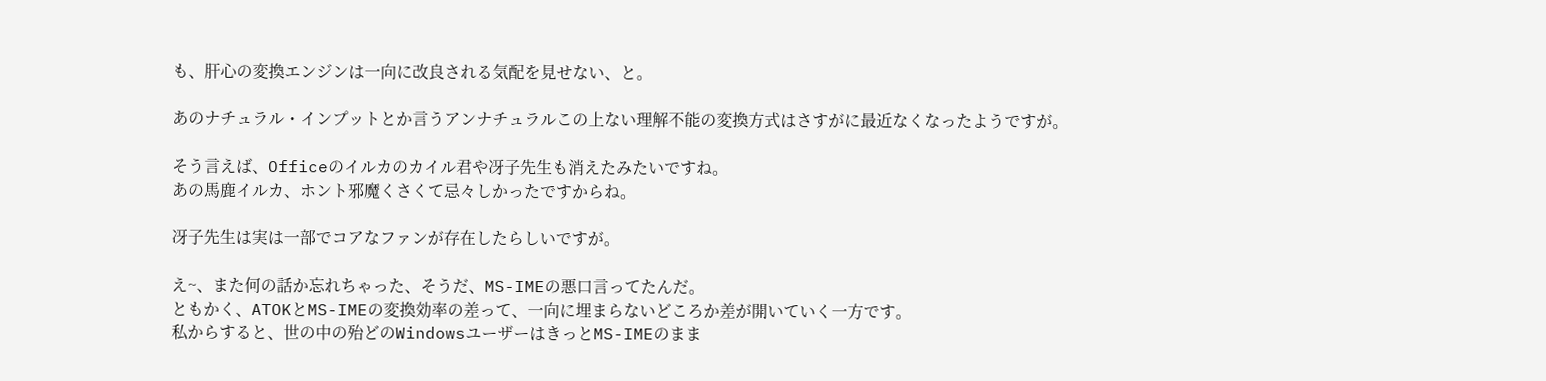も、肝心の変換エンジンは一向に改良される気配を見せない、と。

あのナチュラル・インプットとか言うアンナチュラルこの上ない理解不能の変換方式はさすがに最近なくなったようですが。

そう言えば、Officeのイルカのカイル君や冴子先生も消えたみたいですね。
あの馬鹿イルカ、ホント邪魔くさくて忌々しかったですからね。

冴子先生は実は一部でコアなファンが存在したらしいですが。

え~、また何の話か忘れちゃった、そうだ、MS-IMEの悪口言ってたんだ。
ともかく、ATOKとMS-IMEの変換効率の差って、一向に埋まらないどころか差が開いていく一方です。
私からすると、世の中の殆どのWindowsユーザーはきっとMS-IMEのまま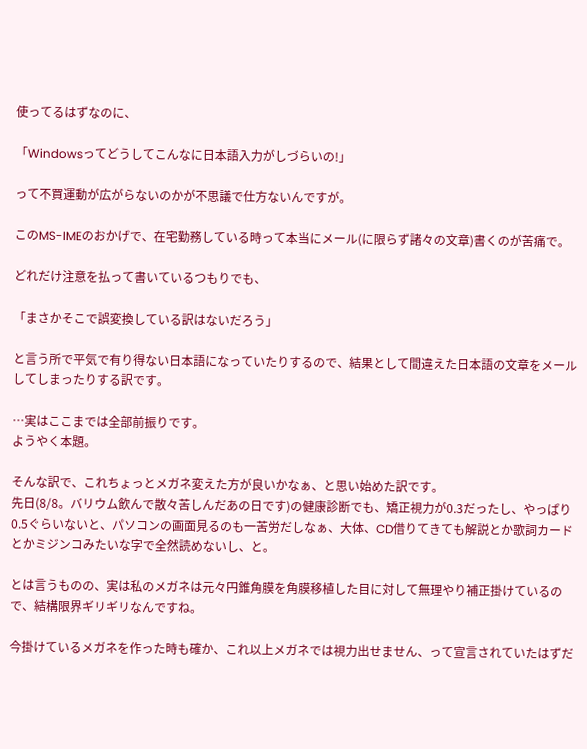使ってるはずなのに、

「Windowsってどうしてこんなに日本語入力がしづらいの!」

って不買運動が広がらないのかが不思議で仕方ないんですが。

このMS-IMEのおかげで、在宅勤務している時って本当にメール(に限らず諸々の文章)書くのが苦痛で。

どれだけ注意を払って書いているつもりでも、

「まさかそこで誤変換している訳はないだろう」

と言う所で平気で有り得ない日本語になっていたりするので、結果として間違えた日本語の文章をメールしてしまったりする訳です。

…実はここまでは全部前振りです。
ようやく本題。

そんな訳で、これちょっとメガネ変えた方が良いかなぁ、と思い始めた訳です。
先日(8/8。バリウム飲んで散々苦しんだあの日です)の健康診断でも、矯正視力が0.3だったし、やっぱり0.5ぐらいないと、パソコンの画面見るのも一苦労だしなぁ、大体、CD借りてきても解説とか歌詞カードとかミジンコみたいな字で全然読めないし、と。

とは言うものの、実は私のメガネは元々円錐角膜を角膜移植した目に対して無理やり補正掛けているので、結構限界ギリギリなんですね。

今掛けているメガネを作った時も確か、これ以上メガネでは視力出せません、って宣言されていたはずだ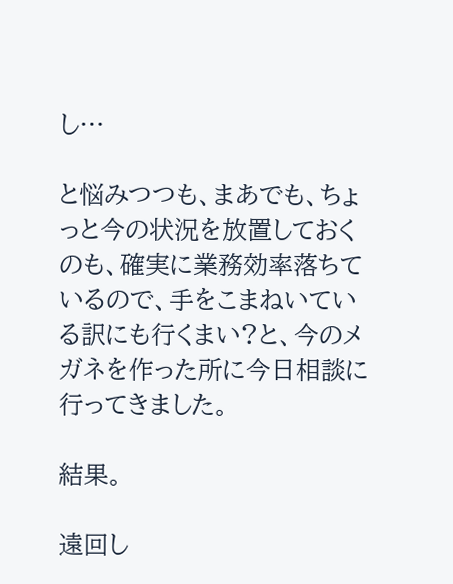し…

と悩みつつも、まあでも、ちょっと今の状況を放置しておくのも、確実に業務効率落ちているので、手をこまねいている訳にも行くまい?と、今のメガネを作った所に今日相談に行ってきました。

結果。

遠回し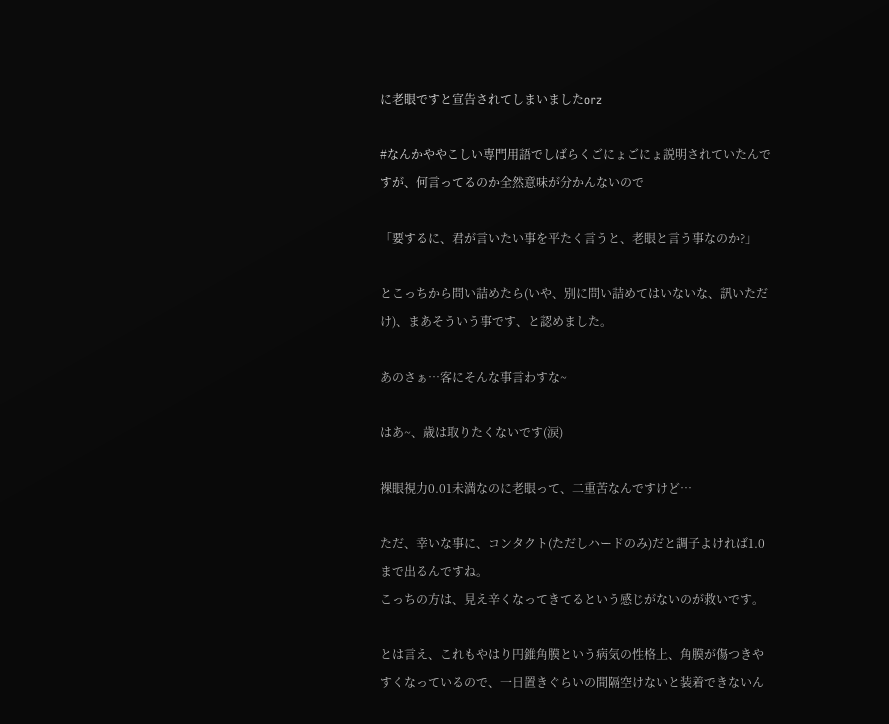に老眼ですと宣告されてしまいましたorz

#なんかややこしい専門用語でしばらくごにょごにょ説明されていたんですが、何言ってるのか全然意味が分かんないので

「要するに、君が言いたい事を平たく言うと、老眼と言う事なのか?」

とこっちから問い詰めたら(いや、別に問い詰めてはいないな、訊いただけ)、まあそういう事です、と認めました。

あのさぁ…客にそんな事言わすな~

はあ~、歳は取りたくないです(涙)

裸眼視力0.01未満なのに老眼って、二重苦なんですけど…

ただ、幸いな事に、コンタクト(ただしハードのみ)だと調子よければ1.0まで出るんですね。
こっちの方は、見え辛くなってきてるという感じがないのが救いです。

とは言え、これもやはり円錐角膜という病気の性格上、角膜が傷つきやすくなっているので、一日置きぐらいの間隔空けないと装着できないん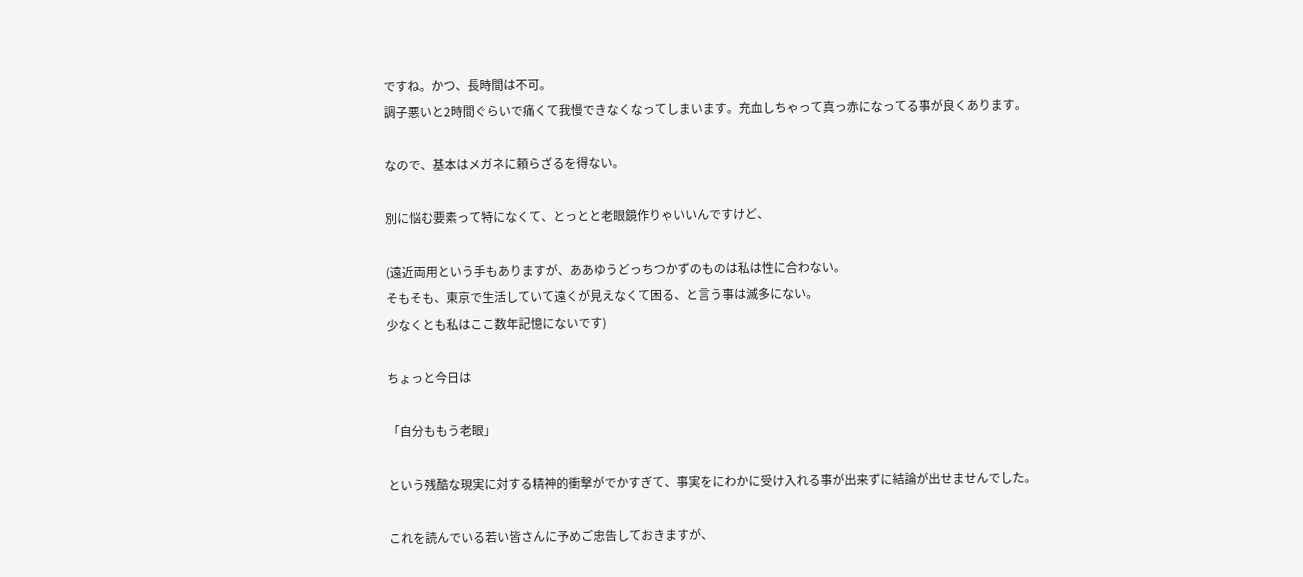ですね。かつ、長時間は不可。
調子悪いと2時間ぐらいで痛くて我慢できなくなってしまいます。充血しちゃって真っ赤になってる事が良くあります。

なので、基本はメガネに頼らざるを得ない。

別に悩む要素って特になくて、とっとと老眼鏡作りゃいいんですけど、

(遠近両用という手もありますが、ああゆうどっちつかずのものは私は性に合わない。
そもそも、東京で生活していて遠くが見えなくて困る、と言う事は滅多にない。
少なくとも私はここ数年記憶にないです)

ちょっと今日は

「自分ももう老眼」

という残酷な現実に対する精神的衝撃がでかすぎて、事実をにわかに受け入れる事が出来ずに結論が出せませんでした。

これを読んでいる若い皆さんに予めご忠告しておきますが、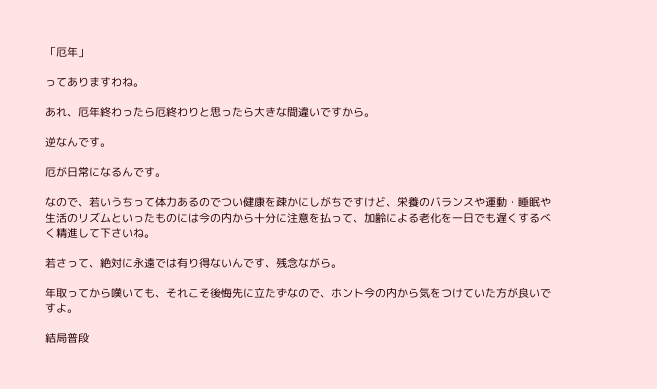「厄年」

ってありますわね。

あれ、厄年終わったら厄終わりと思ったら大きな間違いですから。

逆なんです。

厄が日常になるんです。

なので、若いうちって体力あるのでつい健康を疎かにしがちですけど、栄養のバランスや運動・睡眠や生活のリズムといったものには今の内から十分に注意を払って、加齢による老化を一日でも遅くするべく精進して下さいね。

若さって、絶対に永遠では有り得ないんです、残念ながら。

年取ってから嘆いても、それこそ後悔先に立たずなので、ホント今の内から気をつけていた方が良いですよ。

結局普段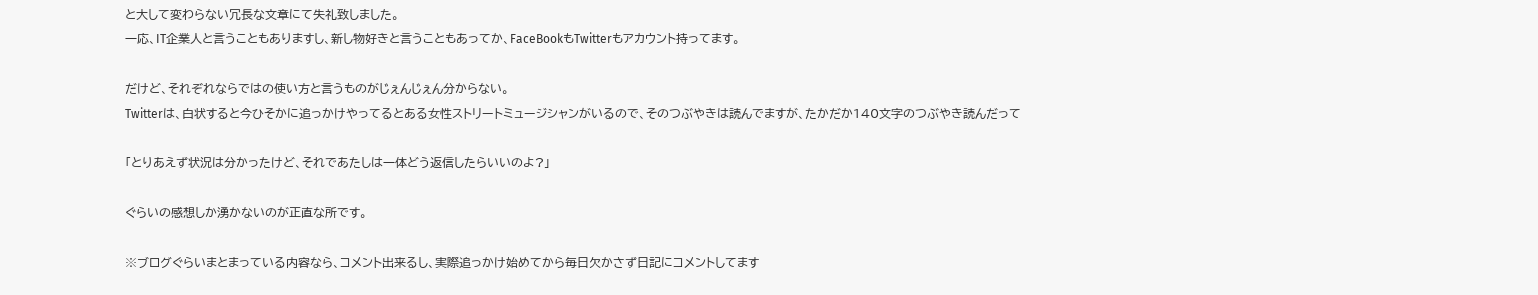と大して変わらない冗長な文章にて失礼致しました。
一応、IT企業人と言うこともありますし、新し物好きと言うこともあってか、FaceBookもTwitterもアカウント持ってます。

だけど、それぞれならではの使い方と言うものがじぇんじぇん分からない。
Twitterは、白状すると今ひそかに追っかけやってるとある女性ストリートミュージシャンがいるので、そのつぶやきは読んでますが、たかだか140文字のつぶやき読んだって

「とりあえず状況は分かったけど、それであたしは一体どう返信したらいいのよ?」

ぐらいの感想しか湧かないのが正直な所です。

※ブログぐらいまとまっている内容なら、コメント出来るし、実際追っかけ始めてから毎日欠かさず日記にコメントしてます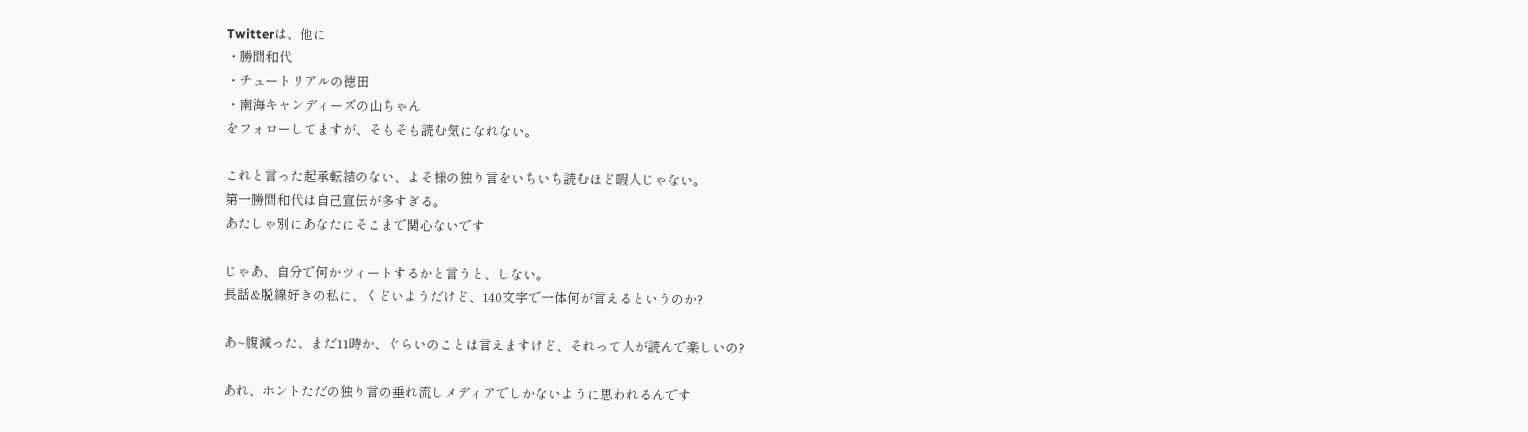Twitterは、他に
・勝間和代
・チュートリアルの徳田
・南海キャンディーズの山ちゃん
をフォローしてますが、そもそも読む気になれない。

これと言った起承転結のない、よそ様の独り言をいちいち読むほど暇人じゃない。
第一勝間和代は自己宣伝が多すぎる。
あたしゃ別にあなたにそこまで関心ないです

じゃあ、自分で何かツィートするかと言うと、しない。
長話&脱線好きの私に、くどいようだけど、140文字で一体何が言えるというのか?

あ~腹減った、まだ11時か、ぐらいのことは言えますけど、それって人が読んで楽しいの?

あれ、ホントただの独り言の垂れ流しメディアでしかないように思われるんです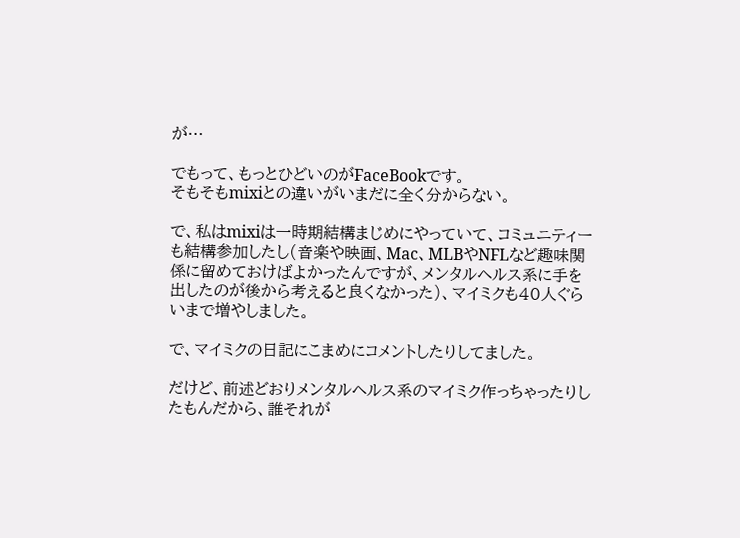が…

でもって、もっとひどいのがFaceBookです。
そもそもmixiとの違いがいまだに全く分からない。

で、私はmixiは一時期結構まじめにやっていて、コミュニティーも結構参加したし(音楽や映画、Mac、MLBやNFLなど趣味関係に留めておけばよかったんですが、メンタルヘルス系に手を出したのが後から考えると良くなかった)、マイミクも40人ぐらいまで増やしました。

で、マイミクの日記にこまめにコメントしたりしてました。

だけど、前述どおりメンタルヘルス系のマイミク作っちゃったりしたもんだから、誰それが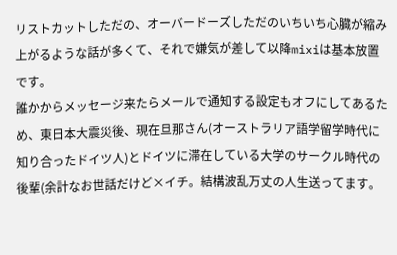リストカットしただの、オーバードーズしただのいちいち心臓が縮み上がるような話が多くて、それで嫌気が差して以降mixiは基本放置です。
誰かからメッセージ来たらメールで通知する設定もオフにしてあるため、東日本大震災後、現在旦那さん(オーストラリア語学留学時代に知り合ったドイツ人)とドイツに滞在している大学のサークル時代の後輩(余計なお世話だけど×イチ。結構波乱万丈の人生送ってます。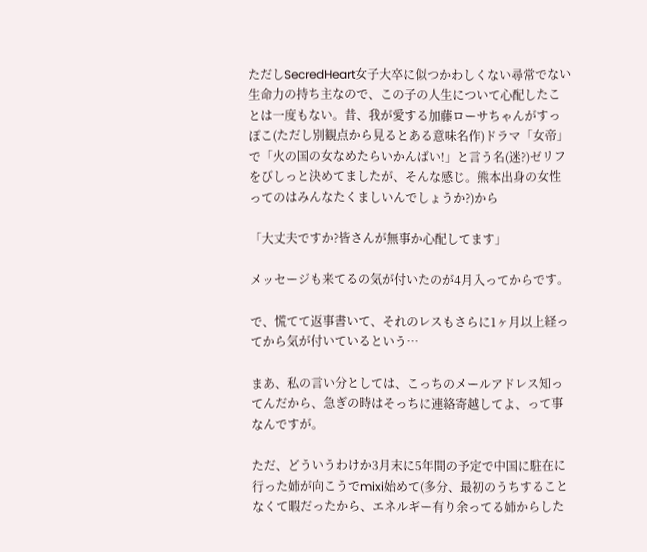ただしSecredHeart女子大卒に似つかわしくない尋常でない生命力の持ち主なので、この子の人生について心配したことは一度もない。昔、我が愛する加藤ローサちゃんがすっぽこ(ただし別観点から見るとある意味名作)ドラマ「女帝」で「火の国の女なめたらいかんばい!」と言う名(迷?)ゼリフをびしっと決めてましたが、そんな感じ。熊本出身の女性ってのはみんなたくましいんでしょうか?)から

「大丈夫ですか?皆さんが無事か心配してます」

メッセージも来てるの気が付いたのが4月入ってからです。

で、慌てて返事書いて、それのレスもさらに1ヶ月以上経ってから気が付いているという…

まあ、私の言い分としては、こっちのメールアドレス知ってんだから、急ぎの時はそっちに連絡寄越してよ、って事なんですが。

ただ、どういうわけか3月末に5年間の予定で中国に駐在に行った姉が向こうでmixi始めて(多分、最初のうちすることなくて暇だったから、エネルギー有り余ってる姉からした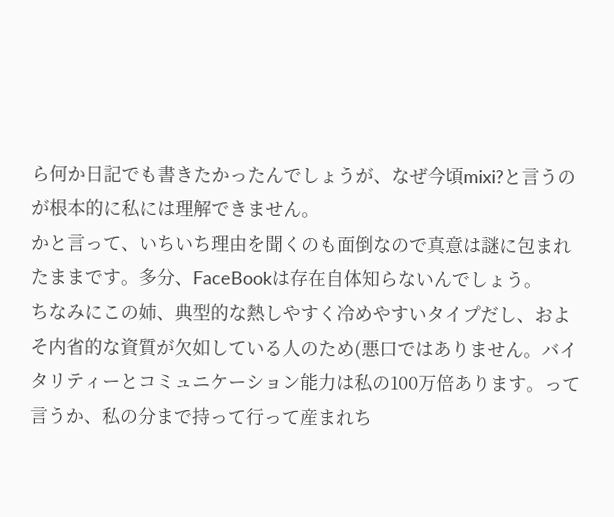ら何か日記でも書きたかったんでしょうが、なぜ今頃mixi?と言うのが根本的に私には理解できません。
かと言って、いちいち理由を聞くのも面倒なので真意は謎に包まれたままです。多分、FaceBookは存在自体知らないんでしょう。
ちなみにこの姉、典型的な熱しやすく冷めやすいタイプだし、およそ内省的な資質が欠如している人のため(悪口ではありません。バイタリティーとコミュニケーション能力は私の100万倍あります。って言うか、私の分まで持って行って産まれち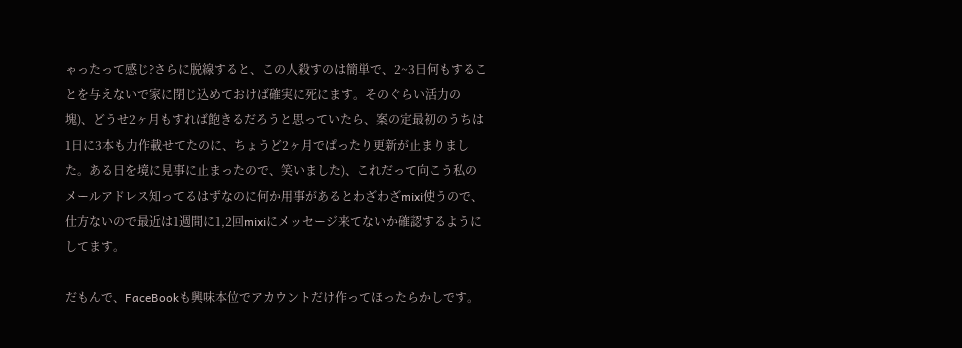ゃったって感じ?さらに脱線すると、この人殺すのは簡単で、2~3日何もすることを与えないで家に閉じ込めておけば確実に死にます。そのぐらい活力の塊)、どうせ2ヶ月もすれば飽きるだろうと思っていたら、案の定最初のうちは1日に3本も力作載せてたのに、ちょうど2ヶ月でぱったり更新が止まりました。ある日を境に見事に止まったので、笑いました)、これだって向こう私のメールアドレス知ってるはずなのに何か用事があるとわざわざmixi使うので、仕方ないので最近は1週間に1,2回mixiにメッセージ来てないか確認するようにしてます。

だもんで、FaceBookも興味本位でアカウントだけ作ってほったらかしです。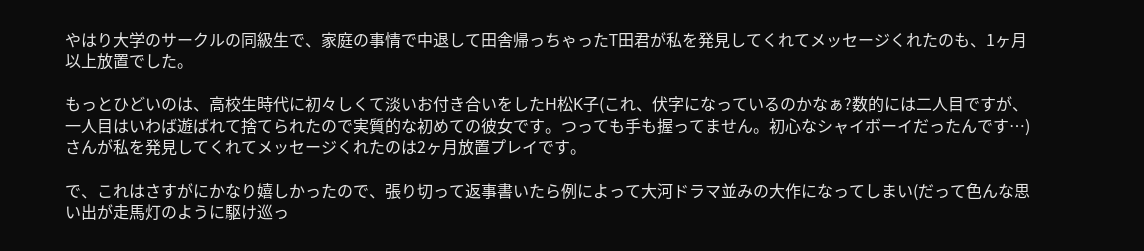やはり大学のサークルの同級生で、家庭の事情で中退して田舎帰っちゃったT田君が私を発見してくれてメッセージくれたのも、1ヶ月以上放置でした。

もっとひどいのは、高校生時代に初々しくて淡いお付き合いをしたH松K子(これ、伏字になっているのかなぁ?数的には二人目ですが、一人目はいわば遊ばれて捨てられたので実質的な初めての彼女です。つっても手も握ってません。初心なシャイボーイだったんです…)さんが私を発見してくれてメッセージくれたのは2ヶ月放置プレイです。

で、これはさすがにかなり嬉しかったので、張り切って返事書いたら例によって大河ドラマ並みの大作になってしまい(だって色んな思い出が走馬灯のように駆け巡っ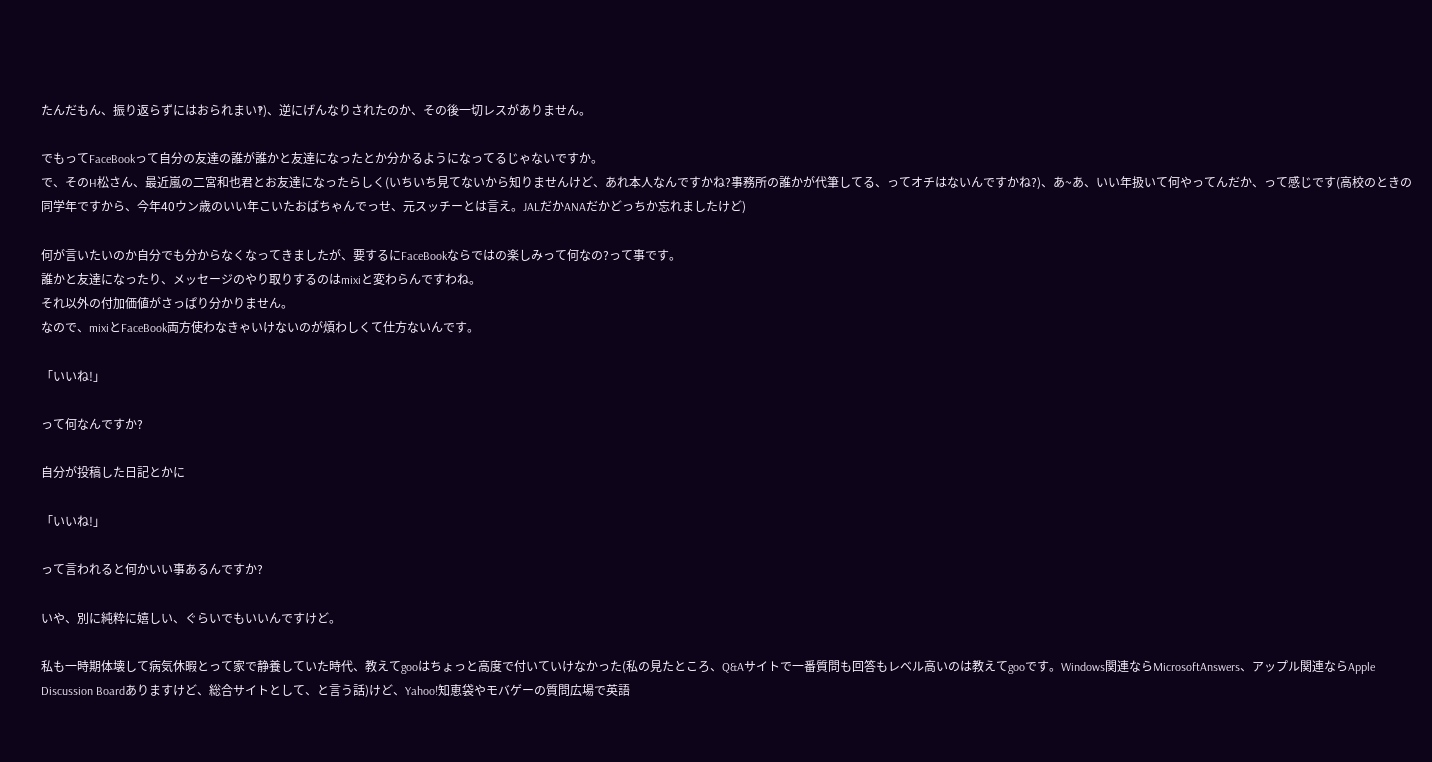たんだもん、振り返らずにはおられまい‽)、逆にげんなりされたのか、その後一切レスがありません。

でもってFaceBookって自分の友達の誰が誰かと友達になったとか分かるようになってるじゃないですか。
で、そのH松さん、最近嵐の二宮和也君とお友達になったらしく(いちいち見てないから知りませんけど、あれ本人なんですかね?事務所の誰かが代筆してる、ってオチはないんですかね?)、あ~あ、いい年扱いて何やってんだか、って感じです(高校のときの同学年ですから、今年40ウン歳のいい年こいたおばちゃんでっせ、元スッチーとは言え。JALだかANAだかどっちか忘れましたけど)

何が言いたいのか自分でも分からなくなってきましたが、要するにFaceBookならではの楽しみって何なの?って事です。
誰かと友達になったり、メッセージのやり取りするのはmixiと変わらんですわね。
それ以外の付加価値がさっぱり分かりません。
なので、mixiとFaceBook両方使わなきゃいけないのが煩わしくて仕方ないんです。

「いいね!」

って何なんですか?

自分が投稿した日記とかに

「いいね!」

って言われると何かいい事あるんですか?

いや、別に純粋に嬉しい、ぐらいでもいいんですけど。

私も一時期体壊して病気休暇とって家で静養していた時代、教えてgooはちょっと高度で付いていけなかった(私の見たところ、Q&Aサイトで一番質問も回答もレベル高いのは教えてgooです。Windows関連ならMicrosoftAnswers、アップル関連ならApple Discussion Boardありますけど、総合サイトとして、と言う話)けど、Yahoo!知恵袋やモバゲーの質問広場で英語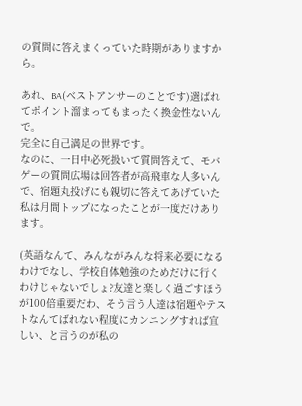の質問に答えまくっていた時期がありますから。

あれ、BA(ベストアンサーのことです)選ばれてポイント溜まってもまったく換金性ないんで。
完全に自己満足の世界です。
なのに、一日中必死扱いて質問答えて、モバゲーの質問広場は回答者が高飛車な人多いんで、宿題丸投げにも親切に答えてあげていた私は月間トップになったことが一度だけあります。

(英語なんて、みんながみんな将来必要になるわけでなし、学校自体勉強のためだけに行くわけじゃないでしょ?友達と楽しく過ごすほうが100倍重要だわ、そう言う人達は宿題やテストなんてばれない程度にカンニングすれば宜しい、と言うのが私の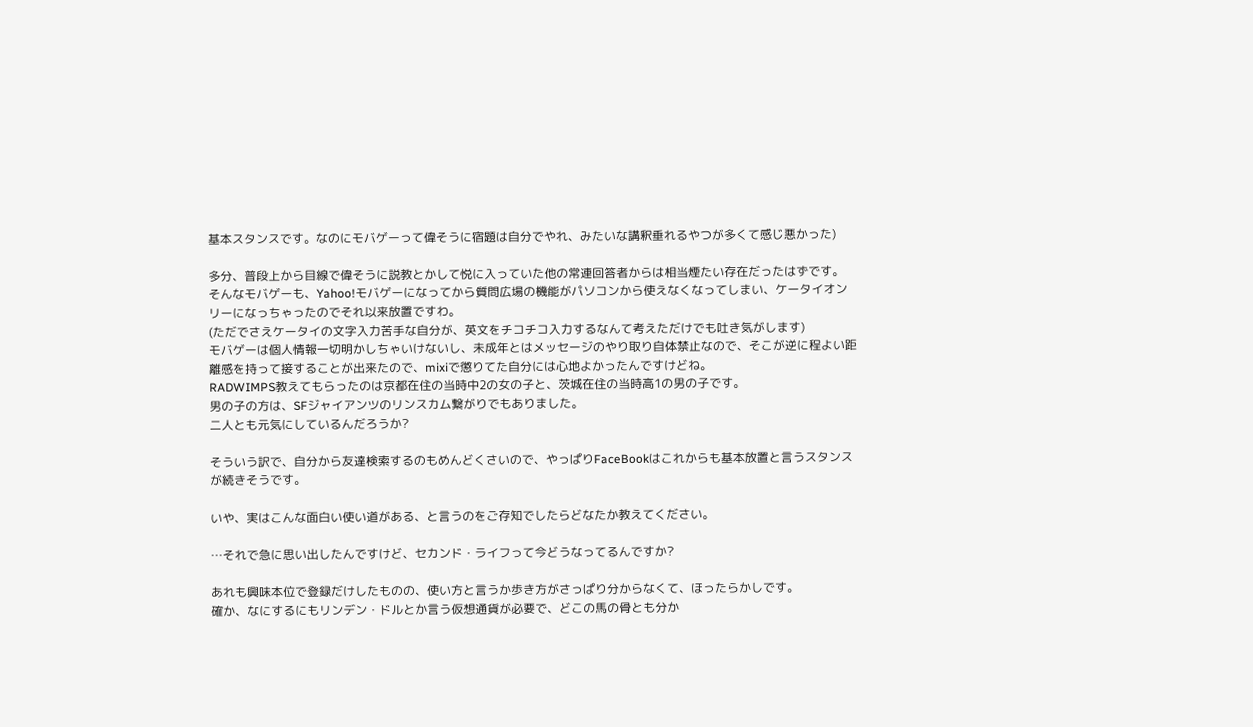基本スタンスです。なのにモバゲーって偉そうに宿題は自分でやれ、みたいな講釈垂れるやつが多くて感じ悪かった)

多分、普段上から目線で偉そうに説教とかして悦に入っていた他の常連回答者からは相当煙たい存在だったはずです。
そんなモバゲーも、Yahoo!モバゲーになってから質問広場の機能がパソコンから使えなくなってしまい、ケータイオンリーになっちゃったのでそれ以来放置ですわ。
(ただでさえケータイの文字入力苦手な自分が、英文をチコチコ入力するなんて考えただけでも吐き気がします)
モバゲーは個人情報一切明かしちゃいけないし、未成年とはメッセージのやり取り自体禁止なので、そこが逆に程よい距離感を持って接することが出来たので、mixiで懲りてた自分には心地よかったんですけどね。
RADWIMPS教えてもらったのは京都在住の当時中2の女の子と、茨城在住の当時高1の男の子です。
男の子の方は、SFジャイアンツのリンスカム繋がりでもありました。
二人とも元気にしているんだろうか?

そういう訳で、自分から友達検索するのもめんどくさいので、やっぱりFaceBookはこれからも基本放置と言うスタンスが続きそうです。

いや、実はこんな面白い使い道がある、と言うのをご存知でしたらどなたか教えてください。

…それで急に思い出したんですけど、セカンド・ライフって今どうなってるんですか?

あれも興味本位で登録だけしたものの、使い方と言うか歩き方がさっぱり分からなくて、ほったらかしです。
確か、なにするにもリンデン・ドルとか言う仮想通貨が必要で、どこの馬の骨とも分か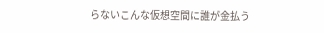らないこんな仮想空間に誰が金払う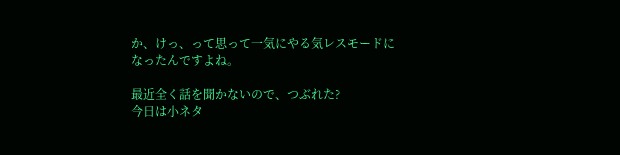か、けっ、って思って一気にやる気レスモードになったんですよね。

最近全く話を聞かないので、つぶれた?
今日は小ネタ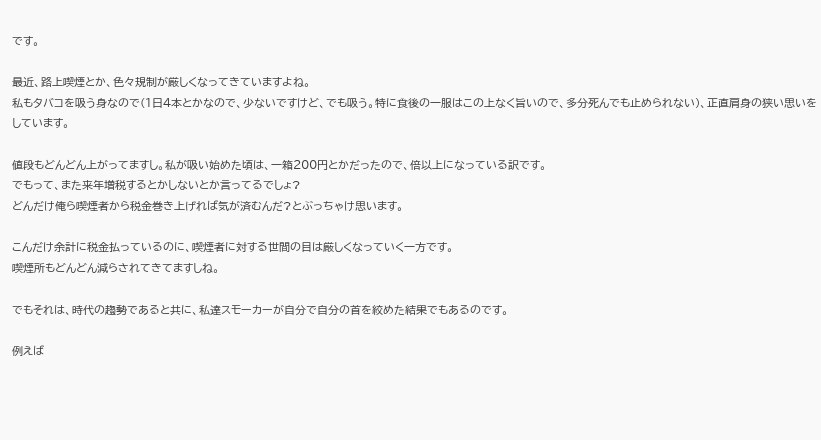です。

最近、路上喫煙とか、色々規制が厳しくなってきていますよね。
私もタバコを吸う身なので(1日4本とかなので、少ないですけど、でも吸う。特に食後の一服はこの上なく旨いので、多分死んでも止められない)、正直肩身の狭い思いをしています。

値段もどんどん上がってますし。私が吸い始めた頃は、一箱200円とかだったので、倍以上になっている訳です。
でもって、また来年増税するとかしないとか言ってるでしょ?
どんだけ俺ら喫煙者から税金巻き上げれば気が済むんだ?とぶっちゃけ思います。

こんだけ余計に税金払っているのに、喫煙者に対する世間の目は厳しくなっていく一方です。
喫煙所もどんどん減らされてきてますしね。

でもそれは、時代の趨勢であると共に、私達スモーカーが自分で自分の首を絞めた結果でもあるのです。

例えば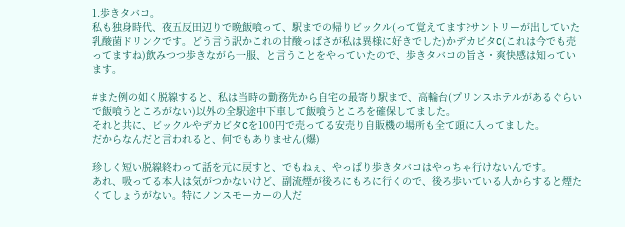1.歩きタバコ。
私も独身時代、夜五反田辺りで晩飯喰って、駅までの帰りビックル(って覚えてます?サントリーが出していた乳酸菌ドリンクです。どう言う訳かこれの甘酸っぱさが私は異様に好きでした)かデカビタC(これは今でも売ってますね)飲みつつ歩きながら一服、と言うことをやっていたので、歩きタバコの旨さ・爽快感は知っています。

#また例の如く脱線すると、私は当時の勤務先から自宅の最寄り駅まで、高輪台(プリンスホテルがあるぐらいで飯喰うところがない)以外の全駅途中下車して飯喰うところを確保してました。
それと共に、ビックルやデカビタCを100円で売ってる安売り自販機の場所も全て頭に入ってました。
だからなんだと言われると、何でもありません(爆)

珍しく短い脱線終わって話を元に戻すと、でもねぇ、やっぱり歩きタバコはやっちゃ行けないんです。
あれ、吸ってる本人は気がつかないけど、副流煙が後ろにもろに行くので、後ろ歩いている人からすると煙たくてしょうがない。特にノンスモーカーの人だ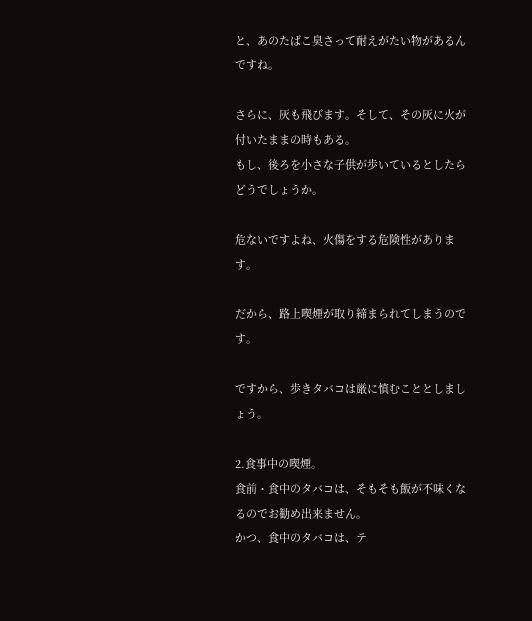と、あのたばこ臭さって耐えがたい物があるんですね。

さらに、灰も飛びます。そして、その灰に火が付いたままの時もある。
もし、後ろを小さな子供が歩いているとしたらどうでしょうか。

危ないですよね、火傷をする危険性があります。

だから、路上喫煙が取り締まられてしまうのです。

ですから、歩きタバコは厳に慎むこととしましょう。

2.食事中の喫煙。
食前・食中のタバコは、そもそも飯が不味くなるのでお勧め出来ません。
かつ、食中のタバコは、テ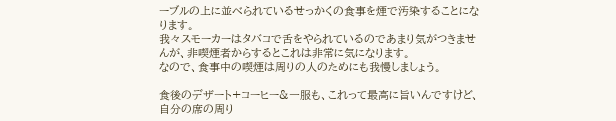ーブルの上に並べられているせっかくの食事を煙で汚染することになります。
我々スモーカーはタバコで舌をやられているのであまり気がつきませんが、非喫煙者からするとこれは非常に気になります。
なので、食事中の喫煙は周りの人のためにも我慢しましょう。

食後のデザート+コーヒー&一服も、これって最高に旨いんですけど、自分の席の周り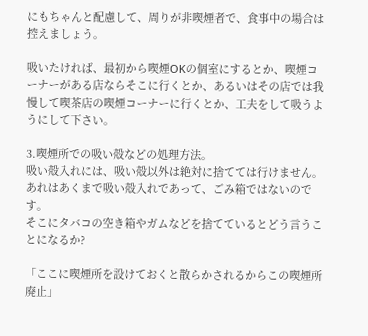にもちゃんと配慮して、周りが非喫煙者で、食事中の場合は控えましょう。

吸いたければ、最初から喫煙OKの個室にするとか、喫煙コーナーがある店ならそこに行くとか、あるいはその店では我慢して喫茶店の喫煙コーナーに行くとか、工夫をして吸うようにして下さい。

3.喫煙所での吸い殻などの処理方法。
吸い殻入れには、吸い殻以外は絶対に捨てては行けません。
あれはあくまで吸い殻入れであって、ごみ箱ではないのです。
そこにタバコの空き箱やガムなどを捨てているとどう言うことになるか?

「ここに喫煙所を設けておくと散らかされるからこの喫煙所廃止」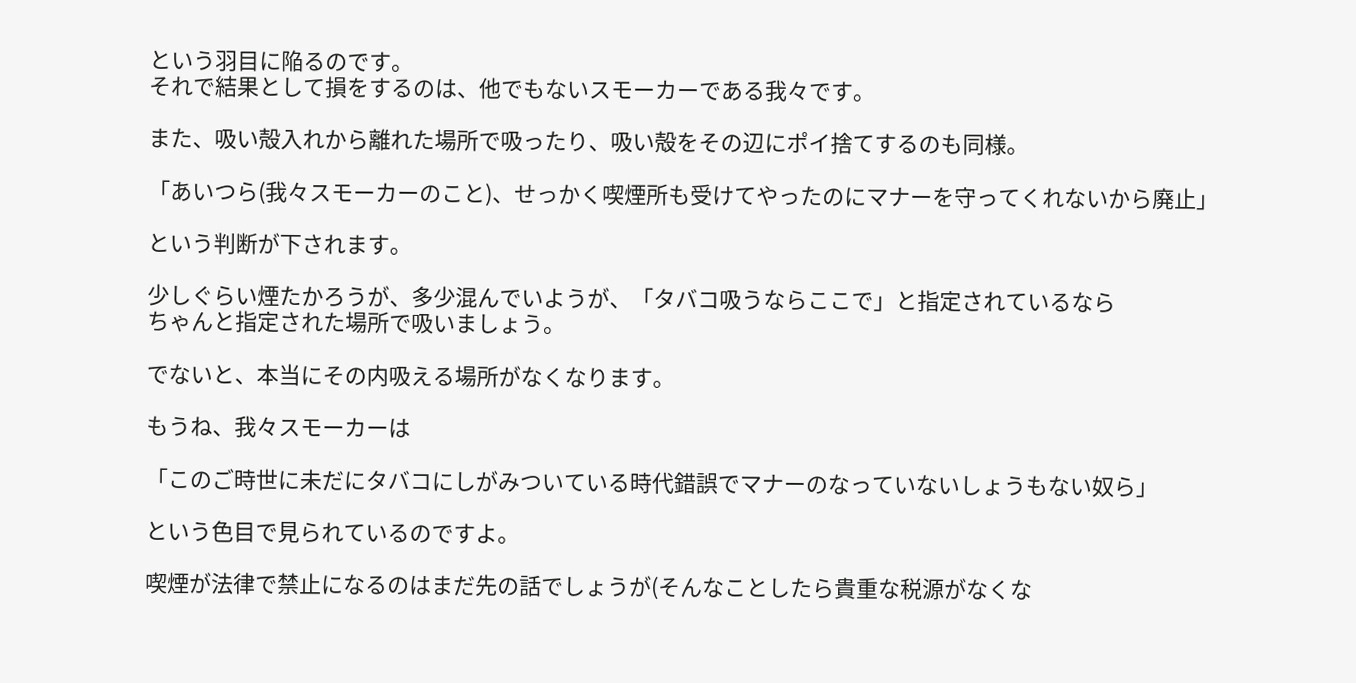という羽目に陥るのです。
それで結果として損をするのは、他でもないスモーカーである我々です。

また、吸い殻入れから離れた場所で吸ったり、吸い殻をその辺にポイ捨てするのも同様。

「あいつら(我々スモーカーのこと)、せっかく喫煙所も受けてやったのにマナーを守ってくれないから廃止」

という判断が下されます。

少しぐらい煙たかろうが、多少混んでいようが、「タバコ吸うならここで」と指定されているなら
ちゃんと指定された場所で吸いましょう。

でないと、本当にその内吸える場所がなくなります。

もうね、我々スモーカーは

「このご時世に未だにタバコにしがみついている時代錯誤でマナーのなっていないしょうもない奴ら」

という色目で見られているのですよ。

喫煙が法律で禁止になるのはまだ先の話でしょうが(そんなことしたら貴重な税源がなくな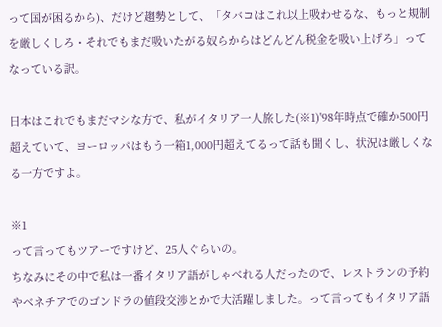って国が困るから)、だけど趨勢として、「タバコはこれ以上吸わせるな、もっと規制を厳しくしろ・それでもまだ吸いたがる奴らからはどんどん税金を吸い上げろ」ってなっている訳。

日本はこれでもまだマシな方で、私がイタリア一人旅した(※1)'98年時点で確か500円超えていて、ヨーロッパはもう一箱1,000円超えてるって話も聞くし、状況は厳しくなる一方ですよ。

※1
って言ってもツアーですけど、25人ぐらいの。
ちなみにその中で私は一番イタリア語がしゃべれる人だったので、レストランの予約やベネチアでのゴンドラの値段交渉とかで大活躍しました。って言ってもイタリア語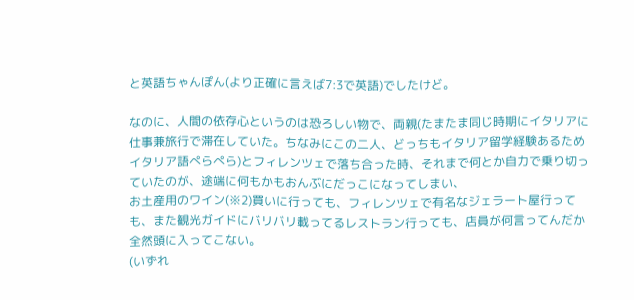と英語ちゃんぽん(より正確に言えば7:3で英語)でしたけど。

なのに、人間の依存心というのは恐ろしい物で、両親(たまたま同じ時期にイタリアに仕事兼旅行で滞在していた。ちなみにこの二人、どっちもイタリア留学経験あるためイタリア語ぺらぺら)とフィレンツェで落ち合った時、それまで何とか自力で乗り切っていたのが、途端に何もかもおんぶにだっこになってしまい、
お土産用のワイン(※2)買いに行っても、フィレンツェで有名なジェラート屋行っても、また観光ガイドにバリバリ載ってるレストラン行っても、店員が何言ってんだか全然頭に入ってこない。
(いずれ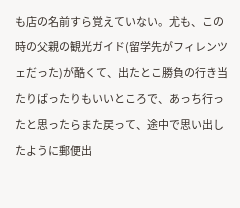も店の名前すら覚えていない。尤も、この時の父親の観光ガイド(留学先がフィレンツェだった)が酷くて、出たとこ勝負の行き当たりばったりもいいところで、あっち行ったと思ったらまた戻って、途中で思い出したように郵便出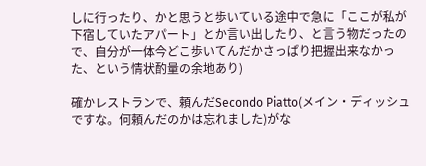しに行ったり、かと思うと歩いている途中で急に「ここが私が下宿していたアパート」とか言い出したり、と言う物だったので、自分が一体今どこ歩いてんだかさっぱり把握出来なかった、という情状酌量の余地あり)

確かレストランで、頼んだSecondo Piatto(メイン・ディッシュですな。何頼んだのかは忘れました)がな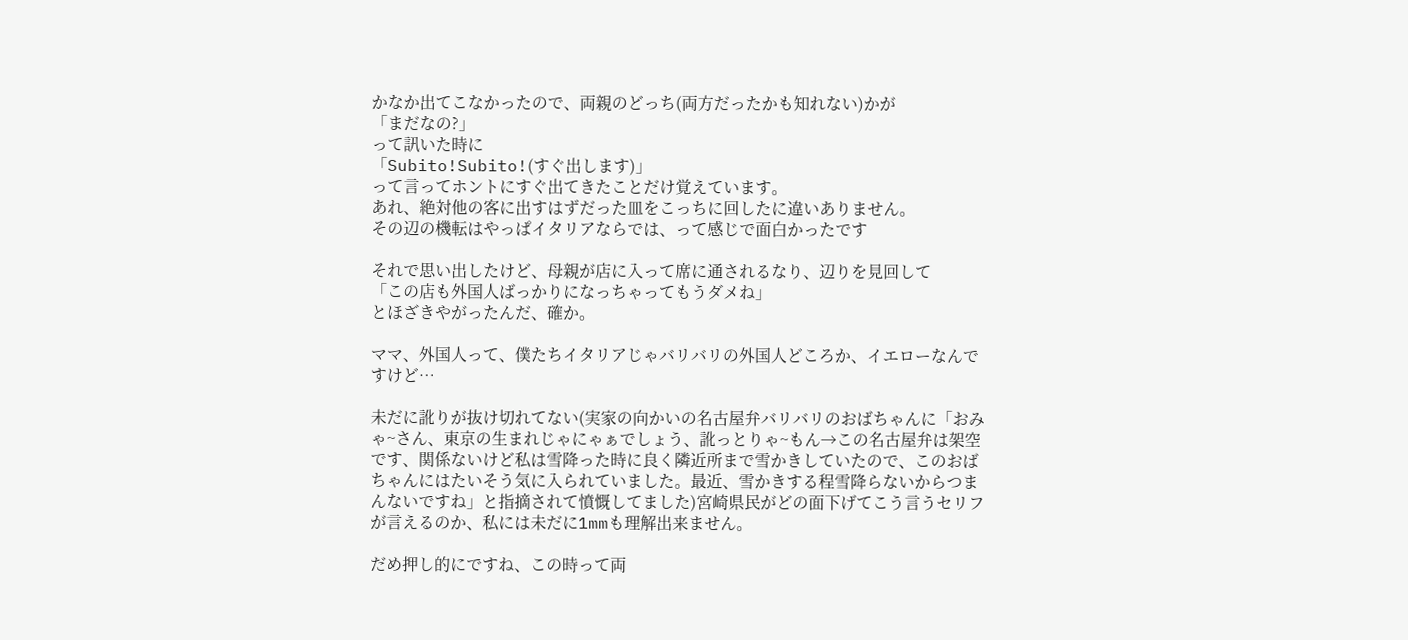かなか出てこなかったので、両親のどっち(両方だったかも知れない)かが
「まだなの?」
って訊いた時に
「Subito!Subito!(すぐ出します)」
って言ってホントにすぐ出てきたことだけ覚えています。
あれ、絶対他の客に出すはずだった皿をこっちに回したに違いありません。
その辺の機転はやっぱイタリアならでは、って感じで面白かったです

それで思い出したけど、母親が店に入って席に通されるなり、辺りを見回して
「この店も外国人ばっかりになっちゃってもうダメね」
とほざきやがったんだ、確か。

ママ、外国人って、僕たちイタリアじゃバリバリの外国人どころか、イエローなんですけど…

未だに訛りが抜け切れてない(実家の向かいの名古屋弁バリバリのおばちゃんに「おみゃ~さん、東京の生まれじゃにゃぁでしょう、訛っとりゃ~もん→この名古屋弁は架空です、関係ないけど私は雪降った時に良く隣近所まで雪かきしていたので、このおばちゃんにはたいそう気に入られていました。最近、雪かきする程雪降らないからつまんないですね」と指摘されて憤慨してました)宮崎県民がどの面下げてこう言うセリフが言えるのか、私には未だに1mmも理解出来ません。

だめ押し的にですね、この時って両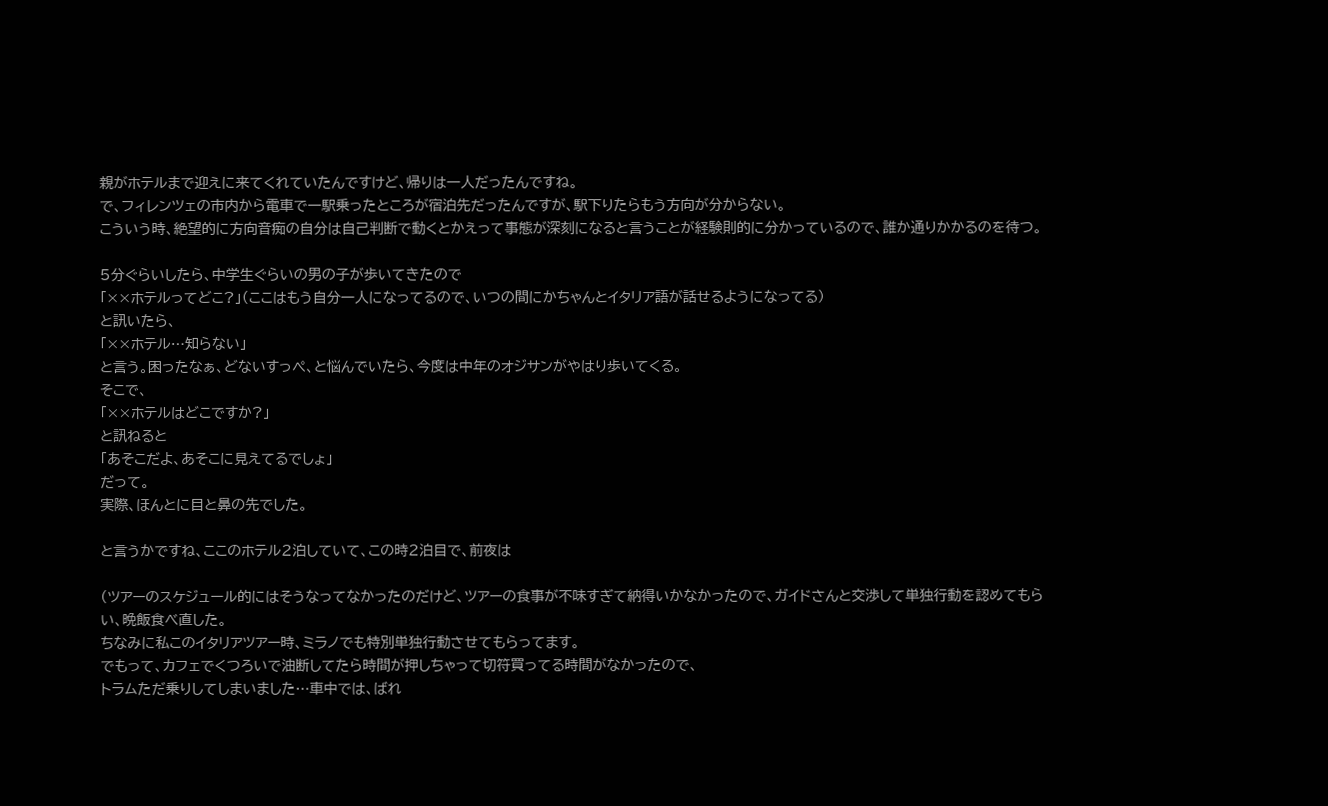親がホテルまで迎えに来てくれていたんですけど、帰りは一人だったんですね。
で、フィレンツェの市内から電車で一駅乗ったところが宿泊先だったんですが、駅下りたらもう方向が分からない。
こういう時、絶望的に方向音痴の自分は自己判断で動くとかえって事態が深刻になると言うことが経験則的に分かっているので、誰か通りかかるのを待つ。

5分ぐらいしたら、中学生ぐらいの男の子が歩いてきたので
「××ホテルってどこ?」(ここはもう自分一人になってるので、いつの間にかちゃんとイタリア語が話せるようになってる)
と訊いたら、
「××ホテル…知らない」
と言う。困ったなぁ、どないすっぺ、と悩んでいたら、今度は中年のオジサンがやはり歩いてくる。
そこで、
「××ホテルはどこですか?」
と訊ねると
「あそこだよ、あそこに見えてるでしょ」
だって。
実際、ほんとに目と鼻の先でした。

と言うかですね、ここのホテル2泊していて、この時2泊目で、前夜は

(ツアーのスケジュール的にはそうなってなかったのだけど、ツアーの食事が不味すぎて納得いかなかったので、ガイドさんと交渉して単独行動を認めてもらい、晩飯食べ直した。
ちなみに私このイタリアツアー時、ミラノでも特別単独行動させてもらってます。
でもって、カフェでくつろいで油断してたら時間が押しちゃって切符買ってる時間がなかったので、
トラムただ乗りしてしまいました…車中では、ばれ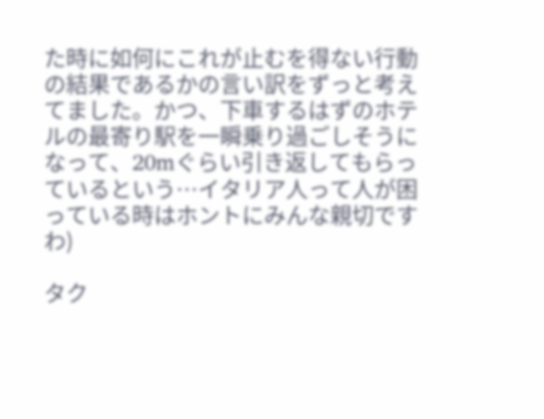た時に如何にこれが止むを得ない行動の結果であるかの言い訳をずっと考えてました。かつ、下車するはずのホテルの最寄り駅を一瞬乗り過ごしそうになって、20mぐらい引き返してもらっているという…イタリア人って人が困っている時はホントにみんな親切ですわ)

タク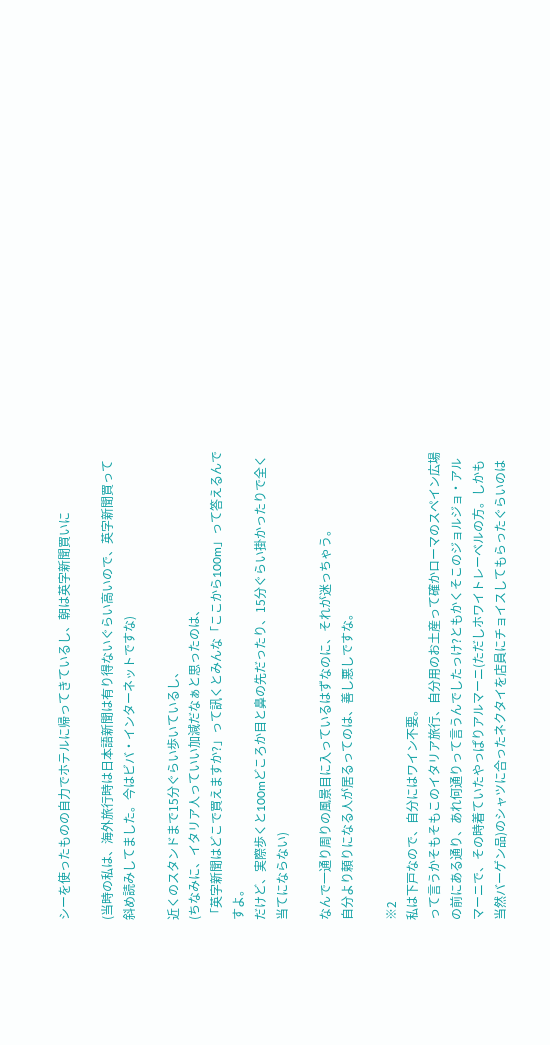シーを使ったものの自力でホテルに帰ってきているし、朝は英字新聞買いに

(当時の私は、海外旅行時は日本語新聞は有り得ないぐらい高いので、英字新聞買って斜め読みしてました。今はビバ・インターネットですな)

近くのスタンドまで15分ぐらい歩いているし、
(ちなみに、イタリア人っていい加減だなぁと思ったのは、
「英字新聞はどこで買えますか?」って訊くとみんな「ここから100m」って答えるんですよ。
だけど、実際歩くと100mどころか目と鼻の先だったり、15分ぐらい掛かったりで全く当てにならない)

なんで一通り周りの風景目に入っているはずなのに、それが迷っちゃう。
自分より頼りになる人が居るってのは、善し悪しですな。

※2
私は下戸なので、自分にはワイン不要。
って言うかそもそもこのイタリア旅行、自分用のお土産って確かローマのスペイン広場の前にある通り、あれ何通りって言うんでしたっけ?ともかくそこのジョルジョ・アルマーニで、その時着ていたやっぱりアルマーニ(ただしホワイトレーベルの方。しかも当然バーゲン品)のシャツに合ったネクタイを店員にチョイスしてもらったぐらいのは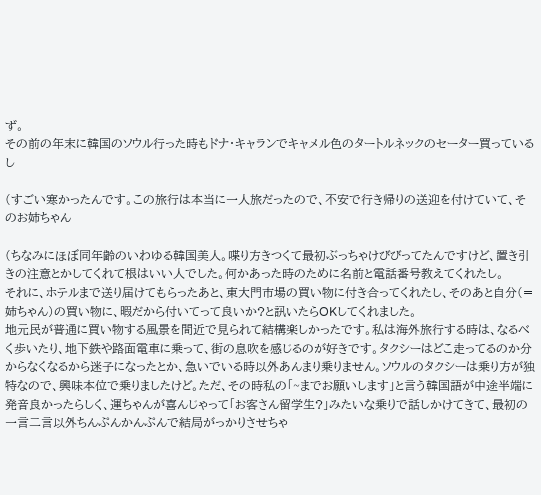ず。
その前の年末に韓国のソウル行った時もドナ・キャランでキャメル色のタートルネックのセーター買っているし

(すごい寒かったんです。この旅行は本当に一人旅だったので、不安で行き帰りの送迎を付けていて、そのお姉ちゃん

(ちなみにほぼ同年齢のいわゆる韓国美人。喋り方きつくて最初ぶっちゃけびびってたんですけど、置き引きの注意とかしてくれて根はいい人でした。何かあった時のために名前と電話番号教えてくれたし。
それに、ホテルまで送り届けてもらったあと、東大門市場の買い物に付き合ってくれたし、そのあと自分(=姉ちゃん)の買い物に、暇だから付いてって良いか?と訊いたらOKしてくれました。
地元民が普通に買い物する風景を間近で見られて結構楽しかったです。私は海外旅行する時は、なるべく歩いたり、地下鉄や路面電車に乗って、街の息吹を感じるのが好きです。タクシーはどこ走ってるのか分からなくなるから迷子になったとか、急いでいる時以外あんまり乗りません。ソウルのタクシーは乗り方が独特なので、興味本位で乗りましたけど。ただ、その時私の「~までお願いします」と言う韓国語が中途半端に発音良かったらしく、運ちゃんが喜んじゃって「お客さん留学生?」みたいな乗りで話しかけてきて、最初の一言二言以外ちんぷんかんぷんで結局がっかりさせちゃ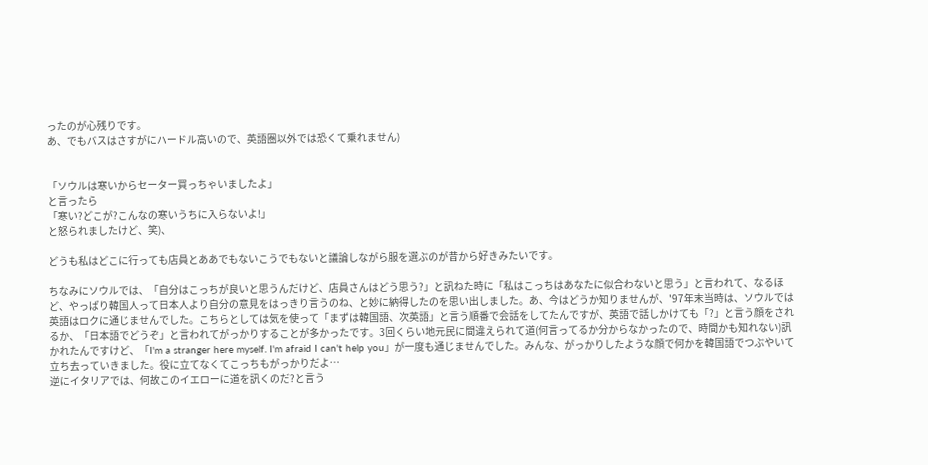ったのが心残りです。
あ、でもバスはさすがにハードル高いので、英語圏以外では恐くて乗れません)


「ソウルは寒いからセーター買っちゃいましたよ」
と言ったら
「寒い?どこが?こんなの寒いうちに入らないよ!」
と怒られましたけど、笑)、

どうも私はどこに行っても店員とああでもないこうでもないと議論しながら服を選ぶのが昔から好きみたいです。

ちなみにソウルでは、「自分はこっちが良いと思うんだけど、店員さんはどう思う?」と訊ねた時に「私はこっちはあなたに似合わないと思う」と言われて、なるほど、やっぱり韓国人って日本人より自分の意見をはっきり言うのね、と妙に納得したのを思い出しました。あ、今はどうか知りませんが、'97年末当時は、ソウルでは英語はロクに通じませんでした。こちらとしては気を使って「まずは韓国語、次英語」と言う順番で会話をしてたんですが、英語で話しかけても「?」と言う顔をされるか、「日本語でどうぞ」と言われてがっかりすることが多かったです。3回くらい地元民に間違えられて道(何言ってるか分からなかったので、時間かも知れない)訊かれたんですけど、「I'm a stranger here myself. I'm afraid I can't help you」が一度も通じませんでした。みんな、がっかりしたような顔で何かを韓国語でつぶやいて立ち去っていきました。役に立てなくてこっちもがっかりだよ…
逆にイタリアでは、何故このイエローに道を訊くのだ?と言う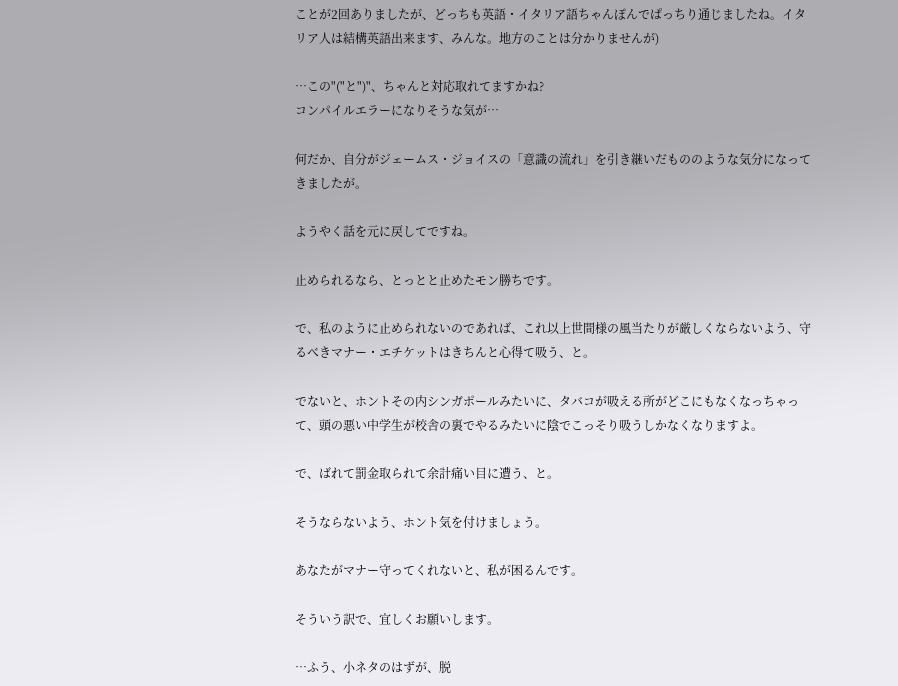ことが2回ありましたが、どっちも英語・イタリア語ちゃんぽんでぱっちり通じましたね。イタリア人は結構英語出来ます、みんな。地方のことは分かりませんが)

…この"("と")"、ちゃんと対応取れてますかね?
コンパイルエラーになりそうな気が…

何だか、自分がジェームス・ジョイスの「意識の流れ」を引き継いだもののような気分になってきましたが。

ようやく話を元に戻してですね。

止められるなら、とっとと止めたモン勝ちです。

で、私のように止められないのであれば、これ以上世間様の風当たりが厳しくならないよう、守るべきマナー・エチケットはきちんと心得て吸う、と。

でないと、ホントその内シンガポールみたいに、タバコが吸える所がどこにもなくなっちゃって、頭の悪い中学生が校舎の裏でやるみたいに陰でこっそり吸うしかなくなりますよ。

で、ばれて罰金取られて余計痛い目に遭う、と。

そうならないよう、ホント気を付けましょう。

あなたがマナー守ってくれないと、私が困るんです。

そういう訳で、宜しくお願いします。

…ふう、小ネタのはずが、脱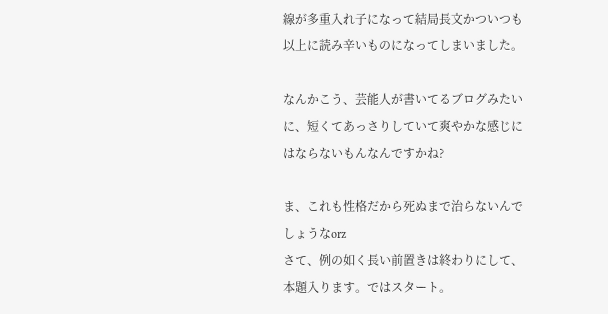線が多重入れ子になって結局長文かついつも以上に読み辛いものになってしまいました。

なんかこう、芸能人が書いてるブログみたいに、短くてあっさりしていて爽やかな感じにはならないもんなんですかね?

ま、これも性格だから死ぬまで治らないんでしょうなorz
さて、例の如く長い前置きは終わりにして、本題入ります。ではスタート。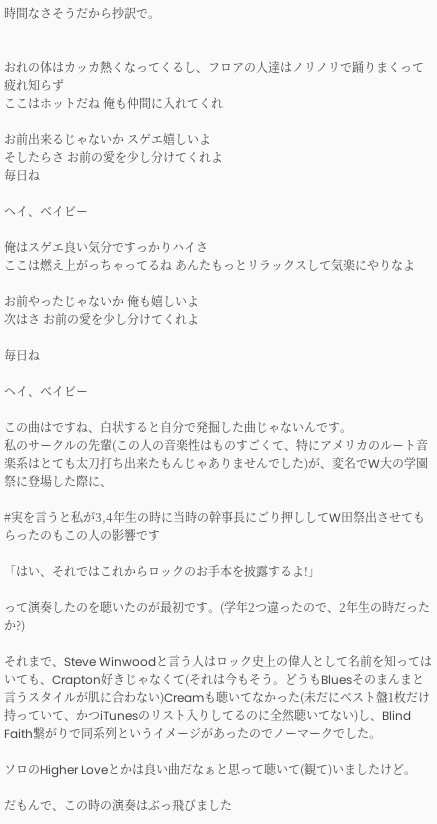時間なさそうだから抄訳で。


おれの体はカッカ熱くなってくるし、フロアの人達はノリノリで踊りまくって疲れ知らず
ここはホットだね 俺も仲間に入れてくれ

お前出来るじゃないか スゲエ嬉しいよ
そしたらさ お前の愛を少し分けてくれよ
毎日ね

ヘイ、ベイビー

俺はスゲエ良い気分ですっかりハイさ
ここは燃え上がっちゃってるね あんたもっとリラックスして気楽にやりなよ

お前やったじゃないか 俺も嬉しいよ
次はさ お前の愛を少し分けてくれよ

毎日ね

ヘイ、ベイビー

この曲はですね、白状すると自分で発掘した曲じゃないんです。
私のサークルの先輩(この人の音楽性はものすごくて、特にアメリカのルート音楽系はとても太刀打ち出来たもんじゃありませんでした)が、変名でW大の学園祭に登場した際に、

#実を言うと私が3,4年生の時に当時の幹事長にごり押ししてW田祭出させてもらったのもこの人の影響です

「はい、それではこれからロックのお手本を披露するよ!」

って演奏したのを聴いたのが最初です。(学年2つ違ったので、2年生の時だったか?)

それまで、Steve Winwoodと言う人はロック史上の偉人として名前を知ってはいても、Crapton好きじゃなくて(それは今もそう。どうもBluesそのまんまと言うスタイルが肌に合わない)Creamも聴いてなかった(未だにベスト盤1枚だけ持っていて、かつiTunesのリスト入りしてるのに全然聴いてない)し、Blind Faith繋がりで同系列というイメージがあったのでノーマークでした。

ソロのHigher Loveとかは良い曲だなぁと思って聴いて(観て)いましたけど。

だもんで、この時の演奏はぶっ飛びました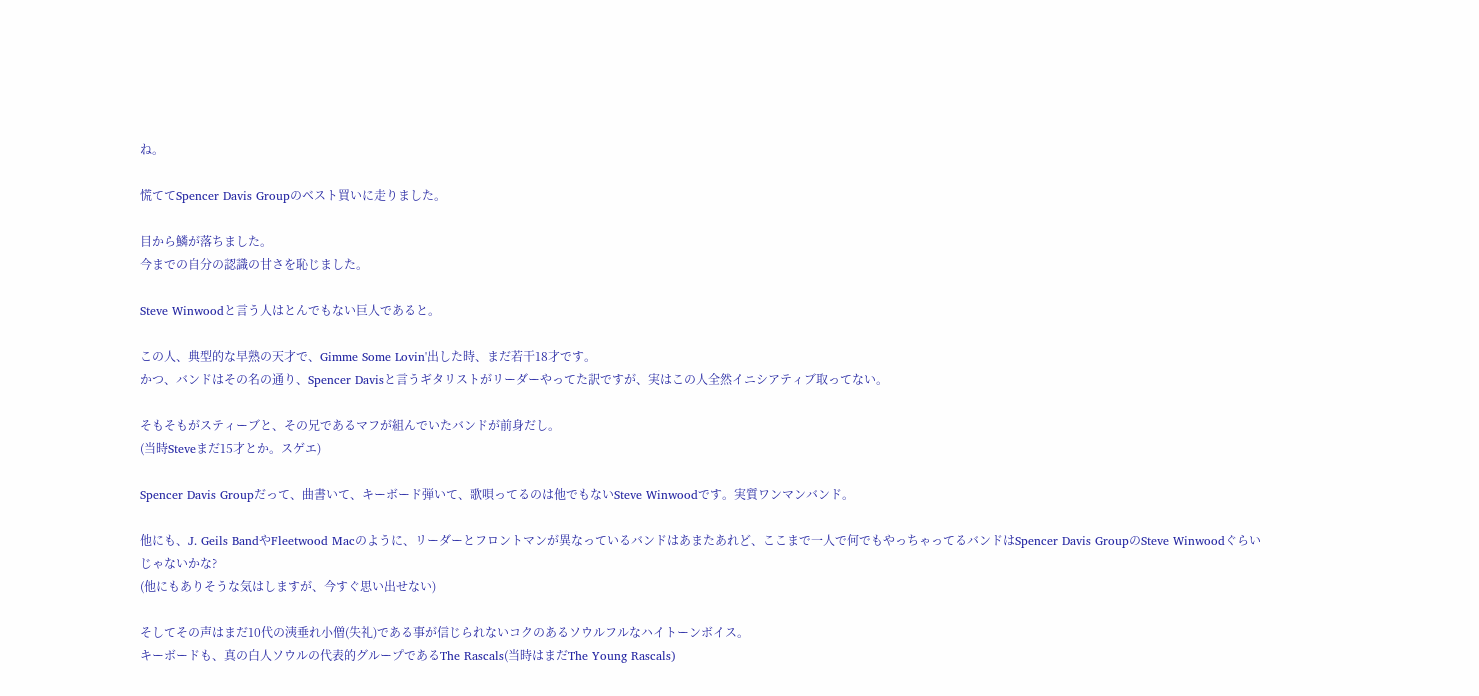ね。

慌ててSpencer Davis Groupのベスト買いに走りました。

目から鱗が落ちました。
今までの自分の認識の甘さを恥じました。

Steve Winwoodと言う人はとんでもない巨人であると。

この人、典型的な早熟の天才で、Gimme Some Lovin'出した時、まだ若干18才です。
かつ、バンドはその名の通り、Spencer Davisと言うギタリストがリーダーやってた訳ですが、実はこの人全然イニシアティブ取ってない。

そもそもがスティーブと、その兄であるマフが組んでいたバンドが前身だし。
(当時Steveまだ15才とか。スゲエ)

Spencer Davis Groupだって、曲書いて、キーボード弾いて、歌唄ってるのは他でもないSteve Winwoodです。実質ワンマンバンド。

他にも、J. Geils BandやFleetwood Macのように、リーダーとフロントマンが異なっているバンドはあまたあれど、ここまで一人で何でもやっちゃってるバンドはSpencer Davis GroupのSteve Winwoodぐらいじゃないかな?
(他にもありそうな気はしますが、今すぐ思い出せない)

そしてその声はまだ10代の洟垂れ小僧(失礼)である事が信じられないコクのあるソウルフルなハイトーンボイス。
キーボードも、真の白人ソウルの代表的グループであるThe Rascals(当時はまだThe Young Rascals)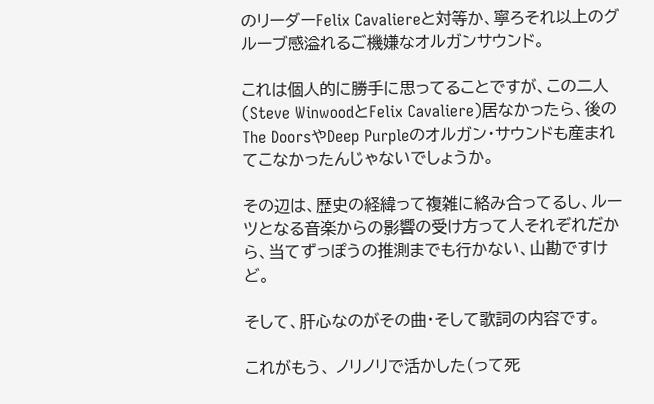のリーダーFelix Cavaliereと対等か、寧ろそれ以上のグルーブ感溢れるご機嫌なオルガンサウンド。

これは個人的に勝手に思ってることですが、この二人(Steve WinwoodとFelix Cavaliere)居なかったら、後のThe DoorsやDeep Purpleのオルガン・サウンドも産まれてこなかったんじゃないでしょうか。

その辺は、歴史の経緯って複雑に絡み合ってるし、ルーツとなる音楽からの影響の受け方って人それぞれだから、当てずっぽうの推測までも行かない、山勘ですけど。

そして、肝心なのがその曲・そして歌詞の内容です。

これがもう、 ノリノリで活かした(って死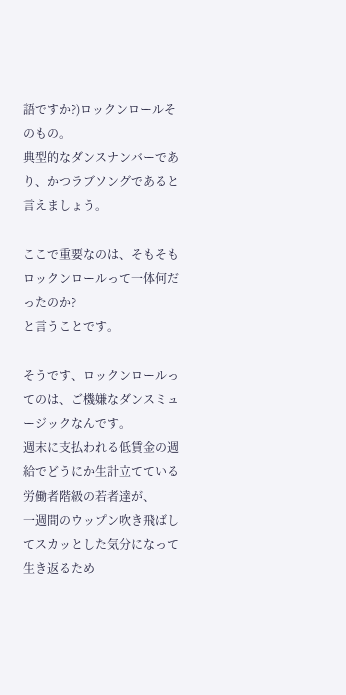語ですか?)ロックンロールそのもの。
典型的なダンスナンバーであり、かつラブソングであると言えましょう。

ここで重要なのは、そもそもロックンロールって一体何だったのか?
と言うことです。

そうです、ロックンロールってのは、ご機嫌なダンスミュージックなんです。
週末に支払われる低賃金の週給でどうにか生計立てている労働者階級の若者達が、
一週間のウップン吹き飛ばしてスカッとした気分になって生き返るため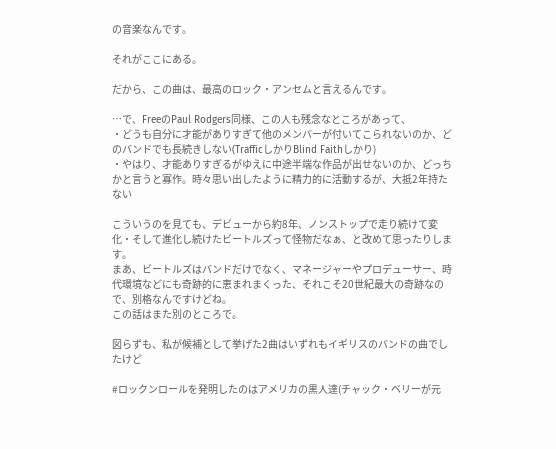の音楽なんです。

それがここにある。

だから、この曲は、最高のロック・アンセムと言えるんです。

…で、FreeのPaul Rodgers同様、この人も残念なところがあって、
・どうも自分に才能がありすぎて他のメンバーが付いてこられないのか、どのバンドでも長続きしない(TrafficしかりBlind Faithしかり)
・やはり、才能ありすぎるがゆえに中途半端な作品が出せないのか、どっちかと言うと寡作。時々思い出したように精力的に活動するが、大抵2年持たない

こういうのを見ても、デビューから約8年、ノンストップで走り続けて変化・そして進化し続けたビートルズって怪物だなぁ、と改めて思ったりします。
まあ、ビートルズはバンドだけでなく、マネージャーやプロデューサー、時代環境などにも奇跡的に恵まれまくった、それこそ20世紀最大の奇跡なので、別格なんですけどね。
この話はまた別のところで。

図らずも、私が候補として挙げた2曲はいずれもイギリスのバンドの曲でしたけど

#ロックンロールを発明したのはアメリカの黒人達(チャック・ベリーが元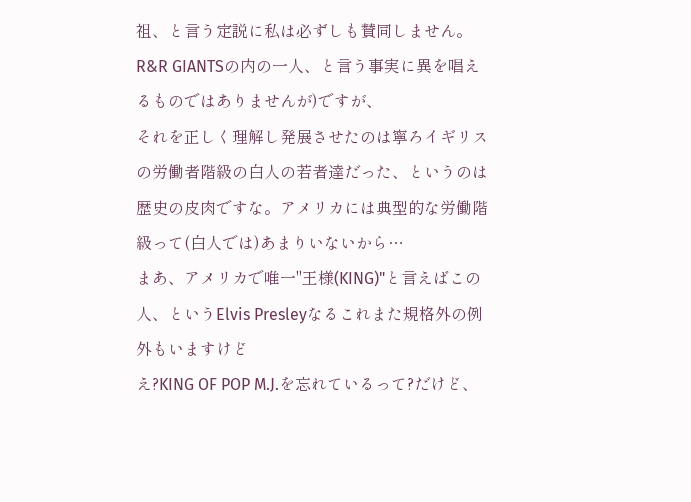祖、と言う定説に私は必ずしも賛同しません。R&R GIANTSの内の一人、と言う事実に異を唱えるものではありませんが)ですが、
それを正しく理解し発展させたのは寧ろイギリスの労働者階級の白人の若者達だった、というのは歴史の皮肉ですな。アメリカには典型的な労働階級って(白人では)あまりいないから…
まあ、アメリカで唯一"王様(KING)"と言えばこの人、というElvis Presleyなるこれまた規格外の例外もいますけど
え?KING OF POP M.J.を忘れているって?だけど、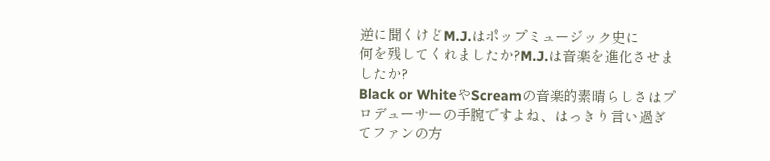逆に聞くけどM.J.はポップミュージック史に
何を残してくれましたか?M.J.は音楽を進化させましたか?
Black or WhiteやScreamの音楽的素晴らしさはプロデューサーの手腕ですよね、はっきり言い過ぎてファンの方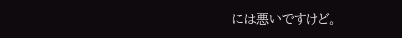には悪いですけど。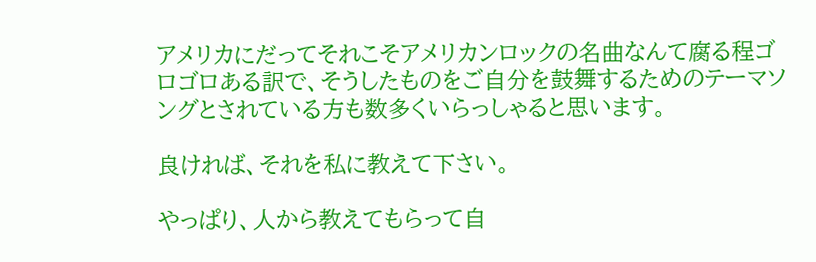アメリカにだってそれこそアメリカンロックの名曲なんて腐る程ゴロゴロある訳で、そうしたものをご自分を鼓舞するためのテーマソングとされている方も数多くいらっしゃると思います。

良ければ、それを私に教えて下さい。

やっぱり、人から教えてもらって自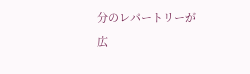分のレパートリーが広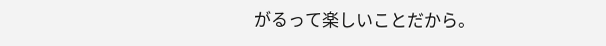がるって楽しいことだから。